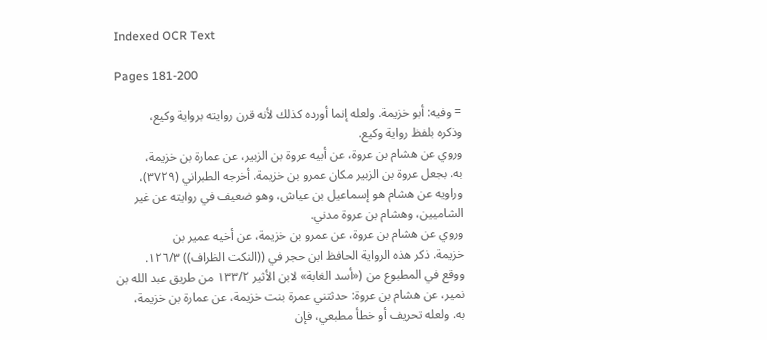Indexed OCR Text

Pages 181-200

= وفيه: أبو خزيمة. ولعله إنما أورده كذلك لأنه قرن روايته برواية وكيع،
وذكره بلفظ رواية وكيع.
وروي عن هشام بن عروة، عن أبيه عروة بن الزبير، عن عمارة بن خزيمة،
به. بجعل عروة بن الزبير مكان عمرو بن خزيمة. أخرجه الطبراني (٣٧٢٩)،
وراويه عن هشام هو إسماعيل بن عياش، وهو ضعيف في روايته عن غير
الشاميين، وهشام بن عروة مدني.
وروي عن هشام بن عروة، عن عمرو بن خزيمة، عن أخيه عمير بن
خزيمة. ذكر هذه الرواية الحافظ ابن حجر في ((النكت الظراف)) ١٢٦/٣.
ووقع في المطبوع من («أسد الغابة» لابن الأثير ١٣٣/٢ من طريق عبد الله بن
نمير، عن هشام بن عروة: حدثتني عمرة بنت خزيمة، عن عمارة بن خزيمة،
به. ولعله تحريف أو خطأ مطبعي، فإن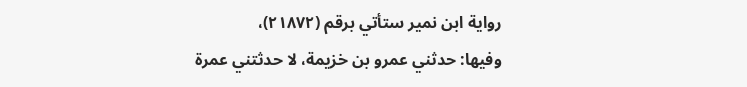رواية ابن نمير ستأتي برقم (٢١٨٧٢)،
وفيها: حدثني عمرو بن خزيمة، لا حدثتني عمرة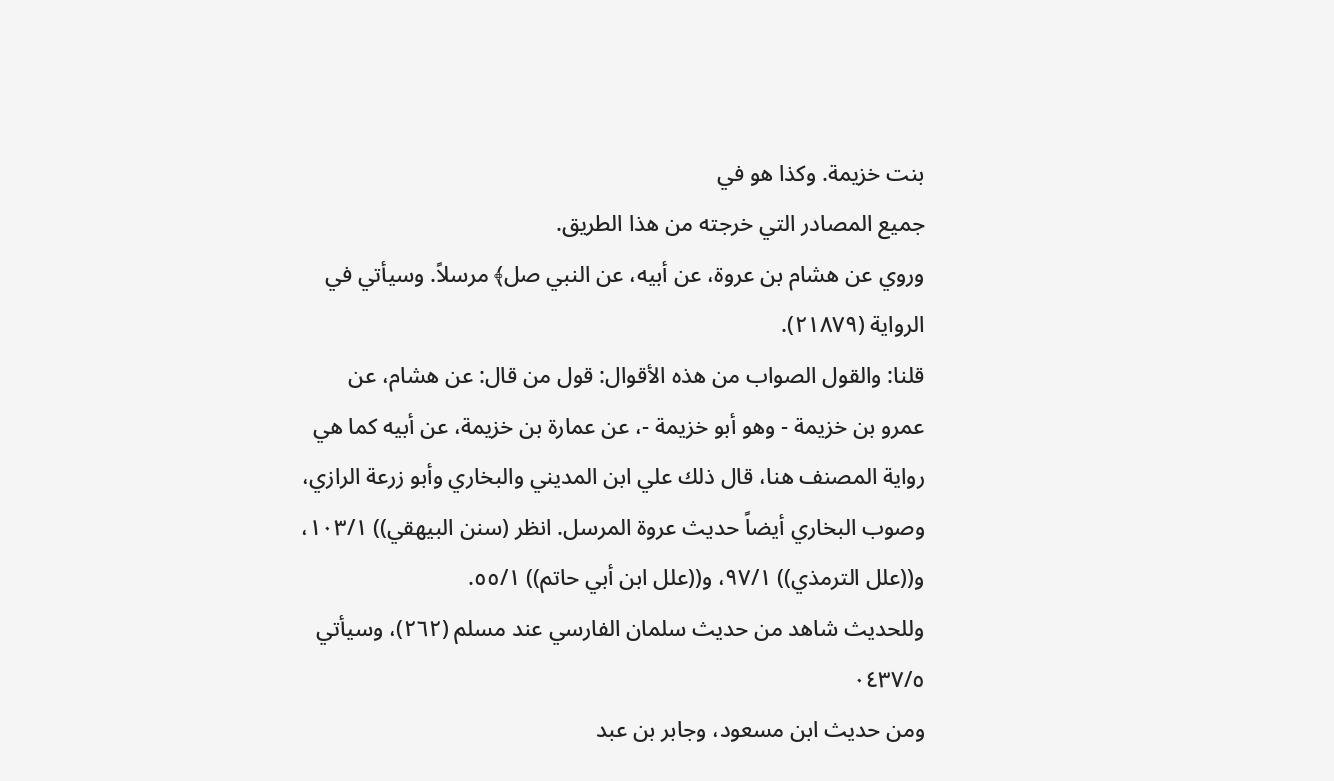بنت خزيمة. وكذا هو في
جميع المصادر التي خرجته من هذا الطريق.
وروي عن هشام بن عروة، عن أبيه، عن النبي صل﴾ مرسلاً. وسيأتي في
الرواية (٢١٨٧٩).
قلنا: والقول الصواب من هذه الأقوال: قول من قال: عن هشام، عن
عمرو بن خزيمة - وهو أبو خزيمة -، عن عمارة بن خزيمة، عن أبيه كما هي
رواية المصنف هنا، قال ذلك علي ابن المديني والبخاري وأبو زرعة الرازي،
وصوب البخاري أيضاً حديث عروة المرسل. انظر (سنن البيهقي)) ١٠٣/١،
و((علل الترمذي)) ٩٧/١، و((علل ابن أبي حاتم)) ٥٥/١.
وللحديث شاهد من حديث سلمان الفارسي عند مسلم (٢٦٢)، وسيأتي
٠٤٣٧/٥
ومن حديث ابن مسعود، وجابر بن عبد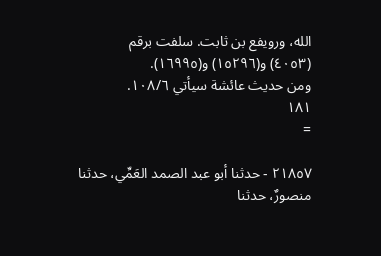الله، ورويفع بن ثابت. سلفت برقم
(٤٠٥٣) و(١٥٢٩٦) و(١٦٩٩٥).
ومن حديث عائشة سيأتي ١٠٨/٦.
١٨١
=

٢١٨٥٧ - حدثنا أبو عبد الصمد العَمِّي، حدثنا منصورٌ، حدثنا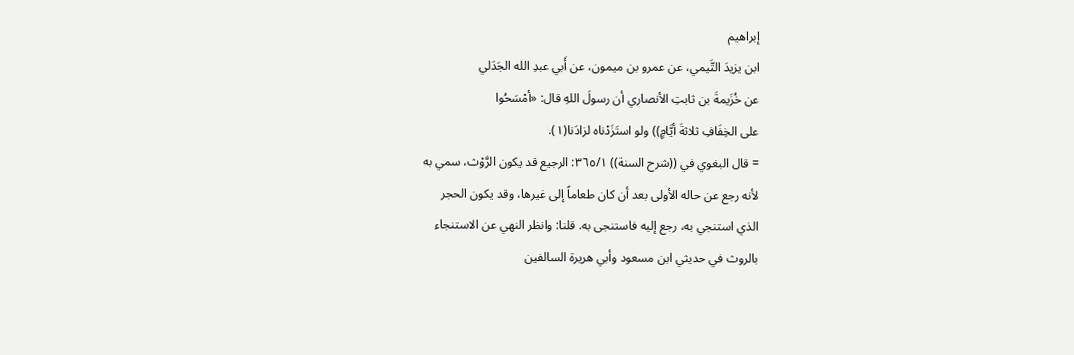إبراهيم
ابن يزيدَ التَّيمي، عن عمرو بن ميمون، عن أَبي عبدِ الله الجَدَلي
عن خُزَيمةَ بن ثابتِ الأنصاري أن رسولَ اللهِ قال: «أمْسَحُوا
على الخِفَافِ ثلاثةَ أيَّامٍ)) ولو استَزَدْناه لزادَنا(١).
= قال البغوي في ((شرح السنة)) ٣٦٥/١: الرجيع قد يكون الرَّوْث، سمي به
لأنه رجع عن حاله الأولى بعد أن كان طعاماً إلى غيرها، وقد يكون الحجر
الذي استنجي به، رجع إليه فاستنجى به. قلنا: وانظر النهي عن الاستنجاء
بالروث في حديثي ابن مسعود وأبي هريرة السالفين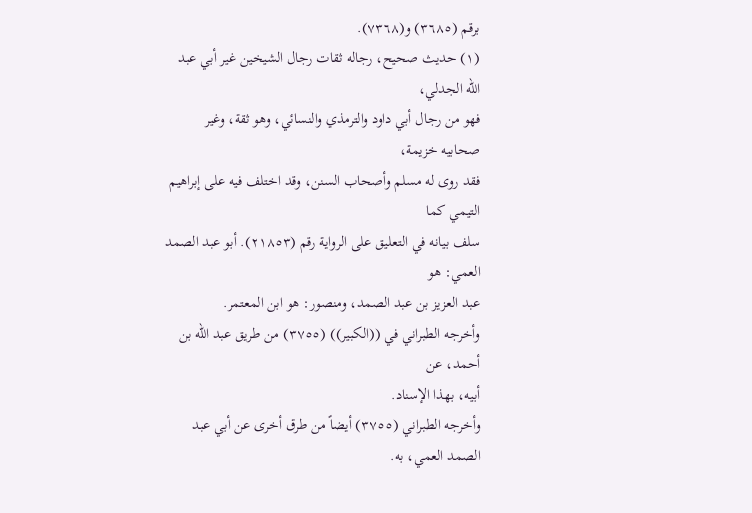برقم (٣٦٨٥) و(٧٣٦٨).
(١) حديث صحيح، رجاله ثقات رجال الشيخين غير أبي عبد الله الجدلي،
فهو من رجال أبي داود والترمذي والنسائي، وهو ثقة، وغير صحابيه خزيمة،
فقد روى له مسلم وأصحاب السنن، وقد اختلف فيه على إبراهيم التيمي كما
سلف بيانه في التعليق على الرواية رقم (٢١٨٥٣). أبو عبد الصمد العمي: هو
عبد العزيز بن عبد الصمد، ومنصور: هو ابن المعتمر.
وأخرجه الطبراني في ((الكبير)) (٣٧٥٥) من طريق عبد الله بن أحمد، عن
أبيه، بهذا الإسناد.
وأخرجه الطبراني (٣٧٥٥) أيضاً من طرق أخرى عن أبي عبد الصمد العمي، به.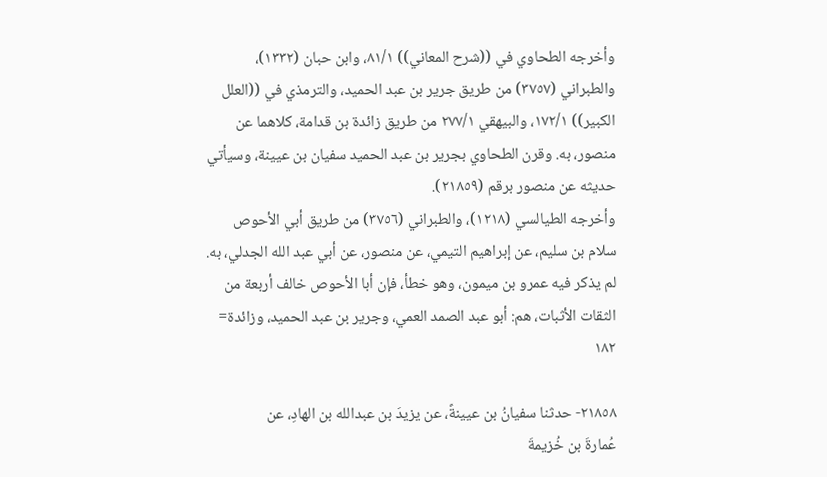وأخرجه الطحاوي في ((شرح المعاني)) ٨١/١، وابن حبان (١٣٣٢)،
والطبراني (٣٧٥٧) من طريق جرير بن عبد الحميد، والترمذي في ((العلل
الكبير)) ١٧٢/١، والبيهقي ٢٧٧/١ من طريق زائدة بن قدامة، كلاهما عن
منصور، به. وقرن الطحاوي بجرير بن عبد الحميد سفيان بن عيينة، وسيأتي
حديثه عن منصور برقم (٢١٨٥٩).
وأخرجه الطيالسي (١٢١٨)، والطبراني (٣٧٥٦) من طريق أبي الأحوص
سلام بن سليم، عن إبراهيم التيمي، عن منصور، عن أبي عبد الله الجدلي، به.
لم يذكر فيه عمرو بن ميمون، وهو خطأ، فإن أبا الأحوص خالف أربعة من
الثقات الأثبات، هم: أبو عبد الصمد العمي، وجرير بن عبد الحميد، وزائدة=
١٨٢

٢١٨٥٨- حدثنا سفيانُ بن عيينةً، عن يزيدَ بن عبدالله بن الهادِ، عن
عُمارةَ بن خُزيمةَ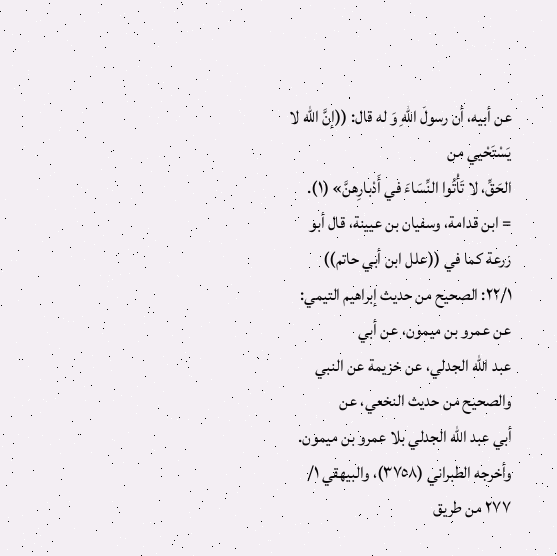عن أبيه، أن رسولَ اللهِ وَ له قال: ((إنَّ الله لا يَسْتَحْيي من
الحَقِّ، لا تَأْتُوا النِّسَاءَ في أَدْبارِهنَّ» (١).
= ابن قدامة، وسفيان بن عيينة، قال أبو زرعة كما في ((علل ابن أبي حاتم))
٢٢/١: الصحيح من حديث إبراهيم التيمي: عن عمرو بن ميمون، عن أبي
عبد الله الجدلي، عن خزيمة عن النبي والصحيح من حديث النخعي، عن
أبي عبد الله الجدلي بلا عمرو بن ميمون.
وأخرجه الطبراني (٣٧٥٨)، والبيهقي ١/ ٢٧٧ من طريق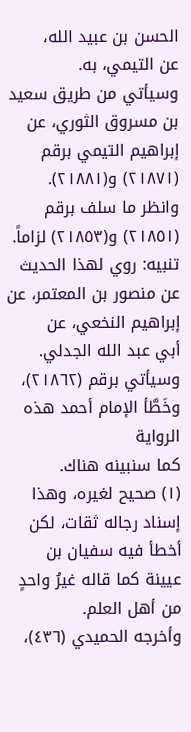الحسن بن عبيد الله،
عن التیمي، به.
وسيأتي من طريق سعيد بن مسروق الثوري، عن إبراهيم التيمي برقم
(٢١٨٧١) و(٢١٨٨١).
وانظر ما سلف برقم (٢١٨٥١) و(٢١٨٥٣) لزاماً.
تنبيه: روي لهذا الحديث عن منصور بن المعتمر، عن إبراهيم النخعي، عن
أبي عبد الله الجدلي. وسيأتي برقم (٢١٨٦٢)، وخَطَّأ الإمام أحمد هذه الرواية
كما سنبينه هناك.
(١) صحيح لغيره، وهذا إسناد رجاله ثقات، لكن أخطأ فيه سفيان بن
عيينة كما قاله غيرُ واحدٍ من أهل العلم.
وأخرجه الحميدي (٤٣٦)،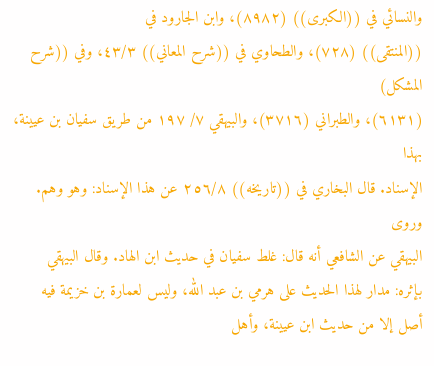والنسائي في ((الكبرى)) (٨٩٨٢)، وابن الجارود في
((المنتقى)) (٧٢٨)، والطحاوي في ((شرح المعاني)) ٤٣/٣، وفي ((شرح المشكل)
(٦١٣١)، والطبراني (٣٧١٦)، والبيهقي ٧/ ١٩٧ من طريق سفيان بن عيينة، بهذا
الإسناد. قال البخاري في ((تاريخه)) ٢٥٦/٨ عن هذا الإسناد: وهو وهم. وروى
البيهقي عن الشافعي أنه قال: غلط سفيان في حديث ابن الهاد. وقال البيهقي
بإثره: مدار لهذا الحديث على هرمي بن عبد الله، وليس لعمارة بن خزيمة فيه
أصل إلا من حديث ابن عيينة، وأهل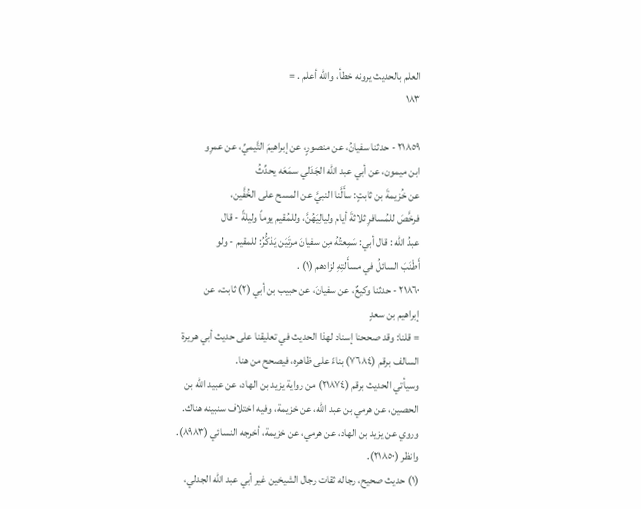العلم بالحديث يرونه خطأ، والله أعلم . =
١٨٣

٢١٨٥٩ - حدثنا سفيانُ، عن منصورٍ، عن إبراهيمَ التَّيميِّ، عن عمرِو
ابن ميمون، عن أبي عبد الله الجَدَلي سمَعَه يحدِّثُ
عن خُزيمةَ بن ثابتٍ: سأَلَّنا النبيَّ عن المسح على الخُفَّين،
فرخَّصَ للمُسافرِ ثلاثةَ أيام وليالِيَهُنَّ، وللمُقيم يوماً وليلةً - قال
عبدُ الله : قال أبي: سَمِعتُهُ مِن سفيانَ مرتَيَن يَذكُّرُ: للمقيم - ولو
أَطْنَبَ السائلُ في مسأَلتِهِ لزادهم (١) .
٢١٨٦٠ - حدثنا وكيعٌ، عن سفيانَ، عن حبيب بن أبي (٢) ثابت، عن
إبراهيم بن سعدٍ
= قلنا: وقد صححنا إسناد لهذا الحديث في تعليقنا على حديث أبي هريرة
السالف برقم (٧٦٨٤) بناءً على ظاهره، فيصحح من هنا.
وسيأتي الحديث برقم (٢١٨٧٤) من رواية يزيد بن الهاد، عن عبيد الله بن
الحصين، عن هرمي بن عبد الله، عن خزيمة، وفيه اختلاف سنبينه هناك.
وروي عن يزيد بن الهاد، عن هرمي، عن خزيمة، أخرجه النسائي (٨٩٨٣).
وانظر (٢١٨٥٠).
(١) حديث صحيح، رجاله ثقات رجال الشيخين غير أبي عبد الله الجدلي،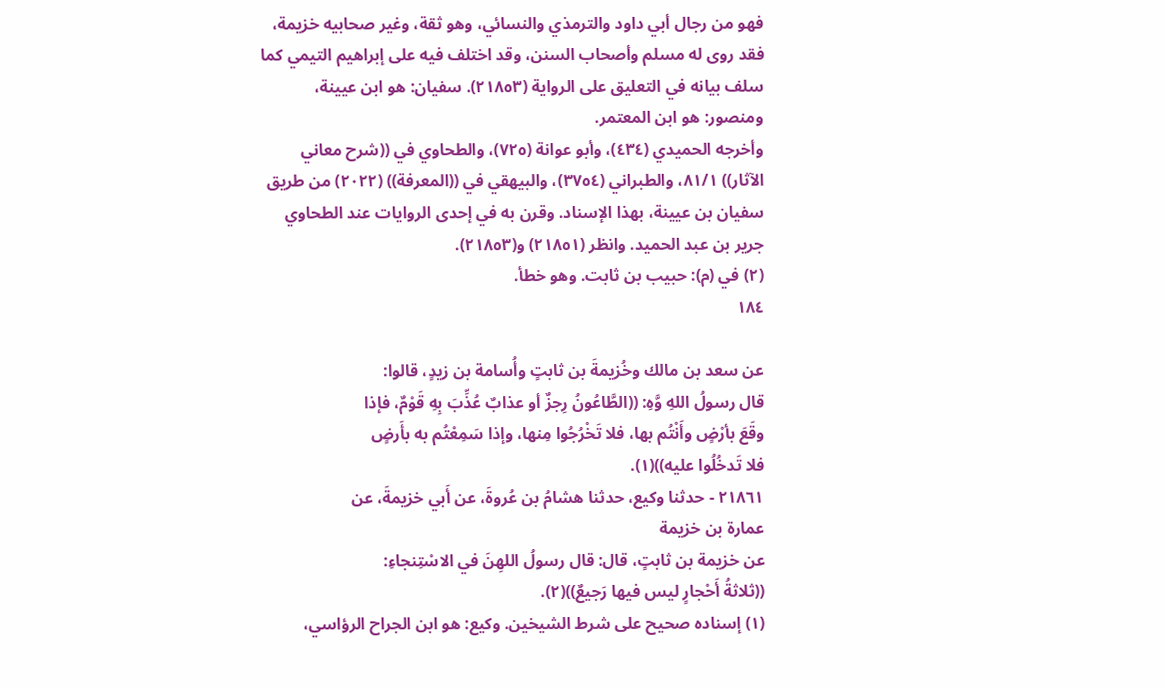فهو من رجال أبي داود والترمذي والنسائي، وهو ثقة، وغير صحابيه خزيمة،
فقد روى له مسلم وأصحاب السنن، وقد اختلف فيه على إبراهيم التيمي كما
سلف بيانه في التعليق على الرواية (٢١٨٥٣). سفيان: هو ابن عيينة،
ومنصور: هو ابن المعتمر.
وأخرجه الحميدي (٤٣٤)، وأبو عوانة (٧٢٥)، والطحاوي في ((شرح معاني
الآثار)) ٨١/١، والطبراني (٣٧٥٤)، والبيهقي في ((المعرفة)) (٢٠٢٢) من طريق
سفيان بن عيينة، بهذا الإسناد. وقرن به في إحدى الروايات عند الطحاوي
جرير بن عبد الحميد. وانظر (٢١٨٥١) و(٢١٨٥٣).
(٢) في (م): حبيب بن ثابت. وهو خطأ.
١٨٤

عن سعد بن مالك وخُزيمةَ بن ثابتٍ وأُسامة بن زيدٍ، قالوا:
قال رسولُ اللهِ وَّهِ: ((الطَّاعُونُ رِجزٌ أو عذابٌ عُذِّبَ بِهِ قَوْمٌ، فإذا
وقَعَ بأرْضٍ وأَنْتُم بها، فلا تَخْرُجُوا مِنها، وإذا سَمِعْتُم به بأَرضٍ
فلا تَدخُلُوا عليه))(١).
٢١٨٦١ - حدثنا وكيع، حدثنا هشامُ بن عُروةَ، عن أَبي خزيمةَ، عن
عمارة بن خزيمة
عن خزيمة بن ثابتٍ، قال: قال رسولُ اللهِنَ في الاسْتِنجاءِ:
((ثلاثةُ أَحْجارٍ ليس فيها رَجيعٌ))(٢).
(١) إسناده صحيح على شرط الشيخين. وكيع: هو ابن الجراح الرؤاسي،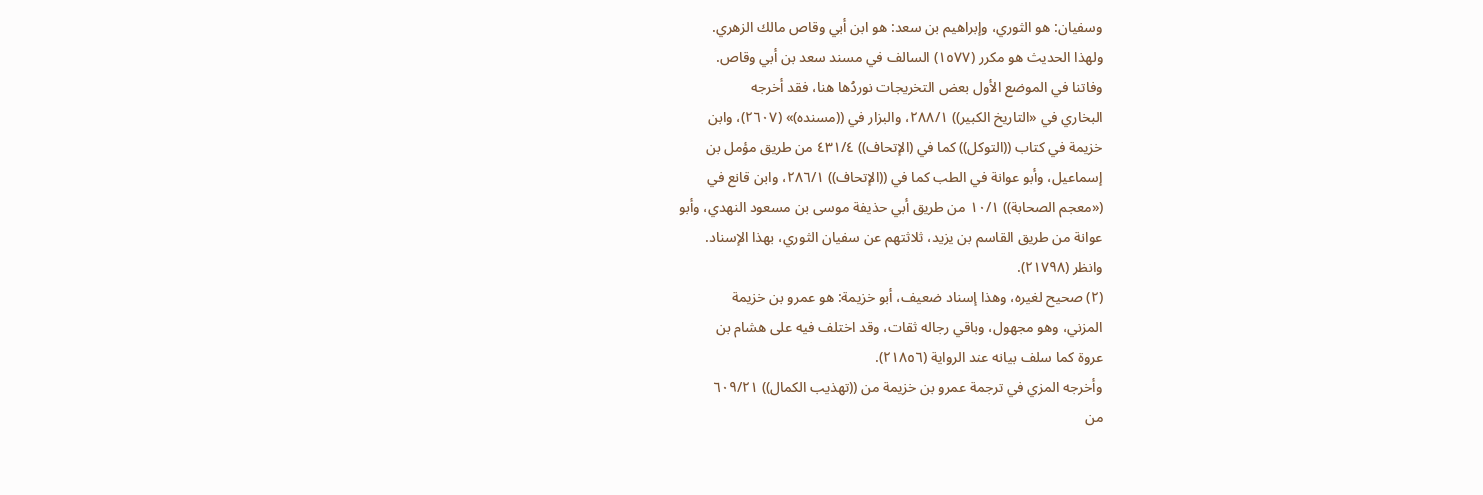وسفيان: هو الثوري، وإبراهيم بن سعد: هو ابن أبي وقاص مالك الزهري.
ولهذا الحديث هو مكرر (١٥٧٧) السالف في مسند سعد بن أبي وقاص.
وفاتنا في الموضع الأول بعض التخريجات نوردُها هنا، فقد أخرجه
البخاري في «التاريخ الكبير)) ٢٨٨/١، والبزار في ((مسنده)» (٢٦٠٧)، وابن
خزيمة في كتاب ((التوكل)) كما في (الإتحاف)) ٤٣١/٤ من طريق مؤمل بن
إسماعيل، وأبو عوانة في الطب كما في ((الإتحاف)) ٢٨٦/١، وابن قانع في
(«معجم الصحابة)) ١٠/١ من طريق أبي حذيفة موسى بن مسعود النهدي، وأبو
عوانة من طريق القاسم بن يزيد، ثلاثتهم عن سفيان الثوري، بهذا الإسناد.
وانظر (٢١٧٩٨).
(٢) صحيح لغيره، وهذا إسناد ضعيف، أبو خزيمة: هو عمرو بن خزيمة
المزني، وهو مجهول، وباقي رجاله ثقات، وقد اختلف فيه على هشام بن
عروة كما سلف بيانه عند الرواية (٢١٨٥٦).
وأخرجه المزي في ترجمة عمرو بن خزيمة من ((تهذيب الكمال)) ٦٠٩/٢١
من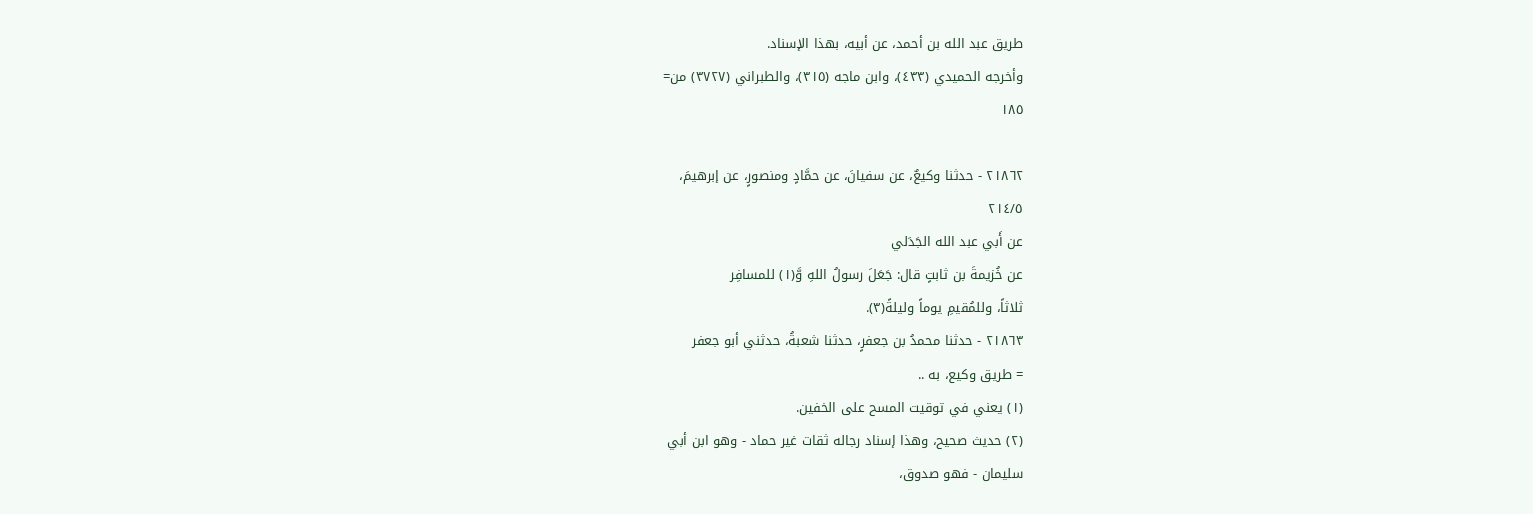طريق عبد الله بن أحمد، عن أبيه، بهذا الإسناد.
وأخرجه الحميدي (٤٣٣)، وابن ماجه (٣١٥)، والطبراني (٣٧٢٧) من=
١٨٥

٢١٨٦٢ - حدثنا وكيعٌ، عن سفيانَ، عن حمَّادٍ ومنصورٍ، عن إبرهيمَ،
٢١٤/٥
عن أَبي عبد الله الجَدَلي
عن خُزيمةَ بن ثابتٍ قال: جَعَلَ رسولُ اللهِ وَّ(١) للمسافِر
ثلاثاً، وللمُقيمِ يوماً وليلةً(٣).
٢١٨٦٣ - حدثنا محمدُ بن جعفرٍ، حدثنا شعبةُ، حدثني أبو جعفر
= طريق وكيع، به ..
(١) يعني في توقيت المسح على الخفين.
(٢) حديث صحيح، وهذا إسناد رجاله ثقات غير حماد - وهو ابن أبي
سليمان - فهو صدوق،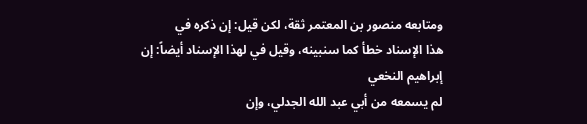ومتابعه منصور بن المعتمر ثقة، لكن قيل: إن ذكره في
هذا الإسناد خطأ كما سنبينه، وقيل في لهذا الإسناد أيضاً: إن إبراهيم النخعي
لم يسمعه من أبي عبد الله الجدلي، وإن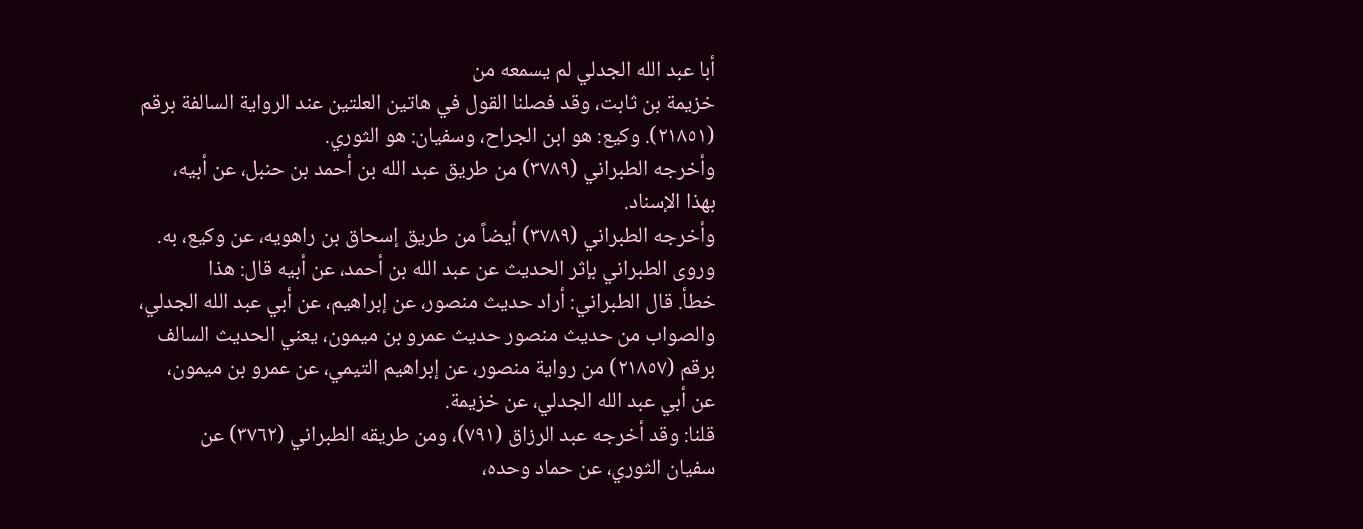أبا عبد الله الجدلي لم يسمعه من
خزيمة بن ثابت، وقد فصلنا القول في هاتين العلتين عند الرواية السالفة برقم
(٢١٨٥١). وكيع: هو ابن الجراح، وسفيان: هو الثوري.
وأخرجه الطبراني (٣٧٨٩) من طريق عبد الله بن أحمد بن حنبل، عن أبيه،
بهذا الإسناد.
وأخرجه الطبراني (٣٧٨٩) أيضاً من طريق إسحاق بن راهويه، عن وكيع، به.
وروى الطبراني بإثر الحديث عن عبد الله بن أحمد، عن أبيه قال: هذا
خطأ. قال الطبراني: أراد حديث منصور، عن إبراهيم، عن أبي عبد الله الجدلي،
والصواب من حديث منصور حديث عمرو بن ميمون، يعني الحديث السالف
برقم (٢١٨٥٧) من رواية منصور، عن إبراهيم التيمي، عن عمرو بن ميمون،
عن أبي عبد الله الجدلي، عن خزيمة.
قلنا: وقد أخرجه عبد الرزاق (٧٩١)، ومن طريقه الطبراني (٣٧٦٢) عن
سفيان الثوري، عن حماد وحده،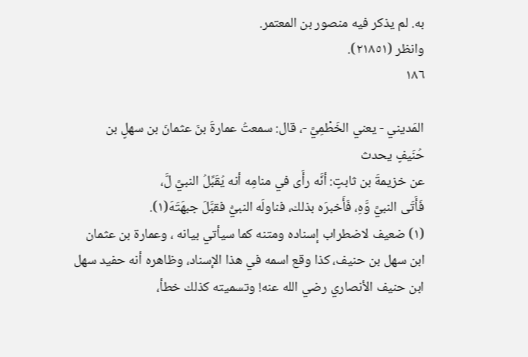به. لم يذكر فيه منصور بن المعتمر.
وانظر (٢١٨٥١).
١٨٦

المَديني - يعني الخَطْمِيَّ -، قال: سمعتُ عمارةَ بنَ عثمانَ بن سهلٍ بن
حُنَيفٍ يحدث
عن خزيمةَ بن ثابتٍ: أنَّه رأَى في منامِه أنه يُقَبِّلُ النبيَّ لَّ،
فَأَتَى النبيَّ وَّهِ، فَأَخبرَه بذلك، فناولَه النبيُّ فقبَّلَ جبهَتَهَ(١).
(١) ضعيف لاضطراب إسناده ومتنه كما سيأتي بيانه ، وعمارة بن عثمان
ابن سهل بن حنيف، كذا وقع اسمه في هذا الإسناد، وظاهره أنه حفيد سهل
ابن حنيف الأنصاري رضي الله عنه! وتسميته كذلك خطأ،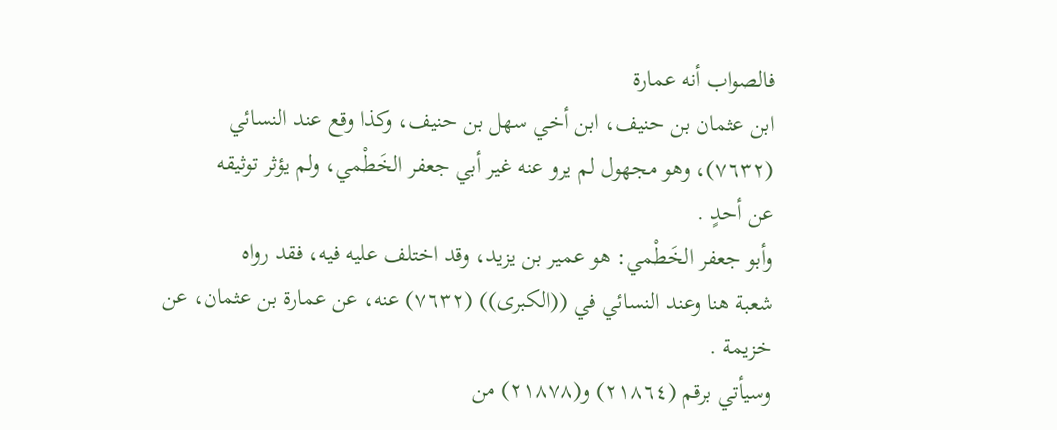فالصواب أنه عمارة
ابن عثمان بن حنيف، ابن أخي سهل بن حنيف، وكذا وقع عند النسائي
(٧٦٣٢)، وهو مجهول لم يرو عنه غير أبي جعفر الخَطْمي، ولم يؤثر توثيقه
عن أحدٍ .
وأبو جعفر الخَطْمي: هو عمير بن يزيد، وقد اختلف عليه فيه، فقد رواه
شعبة هنا وعند النسائي في ((الكبرى)) (٧٦٣٢) عنه، عن عمارة بن عثمان، عن
خزيمة .
وسيأتي برقم (٢١٨٦٤) و(٢١٨٧٨) من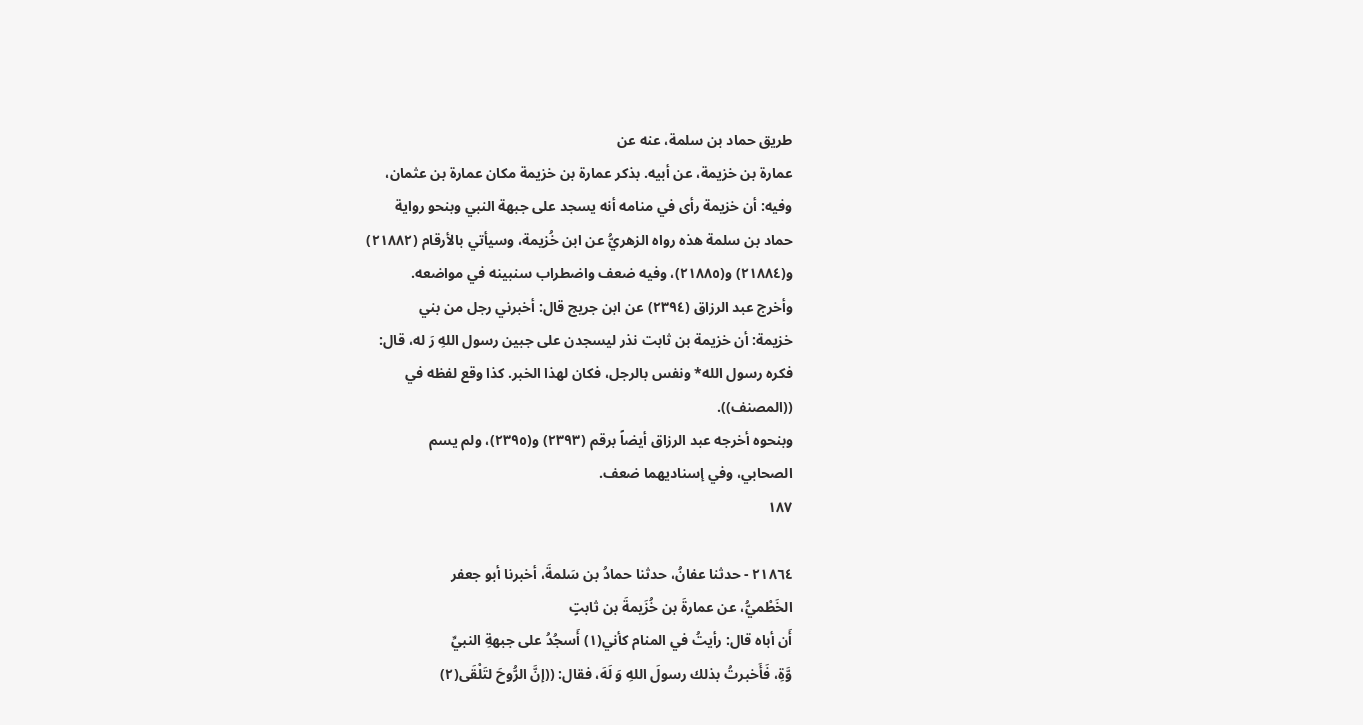طريق حماد بن سلمة، عنه عن
عمارة بن خزيمة، عن أبيه. بذكر عمارة بن خزيمة مكان عمارة بن عثمان،
وفيه: أن خزيمة رأى في منامه أنه يسجد على جبهة النبي وبنحو رواية
حماد بن سلمة هذه رواه الزهريُّ عن ابن خُزيمة، وسيأتي بالأرقام (٢١٨٨٢)
و(٢١٨٨٤) و(٢١٨٨٥)، وفيه ضعف واضطراب سنبينه في مواضعه.
وأخرج عبد الرزاق (٢٣٩٤) عن ابن جريج قال: أخبرني رجل من بني
خزيمة: أن خزيمة بن ثابت نذر ليسجدن على جبين رسول اللهِ رَ له، قال:
فكره رسول الله* ونفس بالرجل، فكان لهذا الخبر. كذا وقع لفظه في
((المصنف)).
وبنحوه أخرجه عبد الرزاق أيضاً برقم (٢٣٩٣) و(٢٣٩٥)، ولم يسم
الصحابي، وفي إسناديهما ضعف.
١٨٧

٢١٨٦٤ - حدثنا عفانُ، حدثنا حمادُ بن سَلمةَ، أخبرنا أبو جعفر
الخَطْميُّ، عن عمارةَ بن خُزَيمةَ بن ثابتٍ
أَن أباه قال: رأيتُ في المنام كأني(١) أَسجُدُ على جبهةِ النبيِّ
وَّةِ، فَأَخبرتُ بذلك رسولَ اللهِ وَ لَهَ، فقال: ((إنَّ الرُّوحَ لتَلْقَى(٢)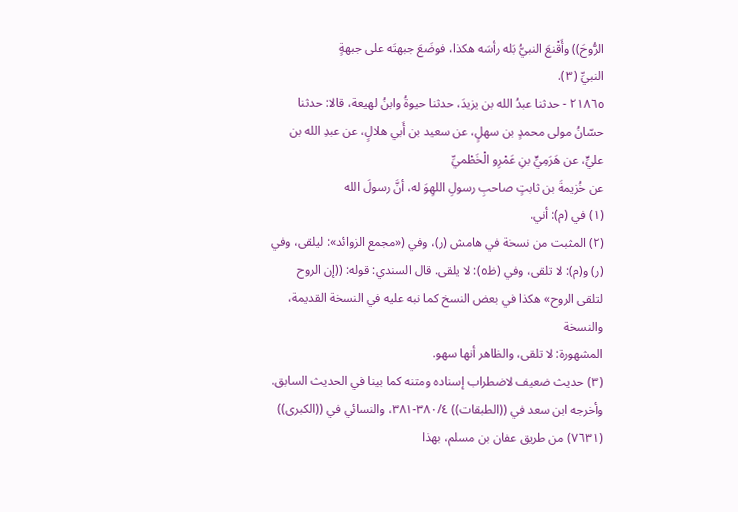الرُّوحَ)) وأَقْنعَ النبيُّ بَله رأسَه هكذا، فوضَعَ جبهتَه على جبهةٍ
النبيِّ (٣).
٢١٨٦٥ - حدثنا عبدُ الله بن يزيدَ، حدثنا حيوةُ وابنُ لهيعة، قالا: حدثنا
حسّانُ مولى محمدٍ بن سهلٍ، عن سعيد بن أَبي هلالٍ، عن عبدِ الله بن
عليٍّ، عن هَرَمِيٍّ بنِ عَمْرِو الْخَطْميِّ
عن خُزيمةَ بن ثابتٍ صاحبِ رسولِ اللهِوَ له، أنَّ رسولَ الله
(١) في (م): أني.
(٢) المثبت من نسخة في هامش (ر)، وفي («مجمع الزوائد»: ليلقى، وفي
(ر) و(م): لا تلقى، وفي (ظ٥): لا يلقى. قال السندي: قوله: ((إن الروح
لتلقى الروح» هكذا في بعض النسخ كما نبه عليه في النسخة القديمة، والنسخة
المشهورة: لا تلقى، والظاهر أنها سهو.
(٣) حديث ضعيف لاضطراب إسناده ومتنه كما بينا في الحديث السابق.
وأخرجه ابن سعد في ((الطبقات)) ٣٨٠/٤-٣٨١، والنسائي في ((الكبرى))
(٧٦٣١) من طريق عفان بن مسلم، بهذا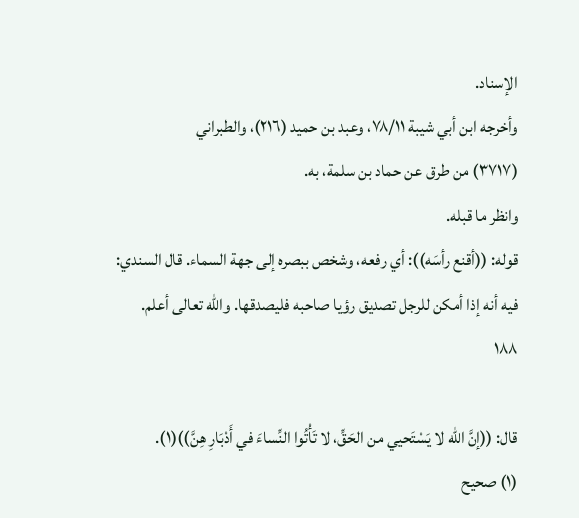الإسناد.
وأخرجه ابن أبي شيبة ٧٨/١١، وعبد بن حميد (٢١٦)، والطبراني
(٣٧١٧) من طرق عن حماد بن سلمة، به.
وانظر ما قبله.
قوله: ((أقنع رأسَه)): أي رفعه، وشخص ببصره إلى جهة السماء. قال السندي:
فيه أنه إذا أمكن للرجل تصديق رؤيا صاحبه فليصدقها. والله تعالى أعلم.
١٨٨

قال: ((إنَّ الله لا يَسْتَحيي من الحَقِّ، لا تَأْتُوا النِّساءَ في أَدْبَارِ هِنَّ))(١).
(١) صحيح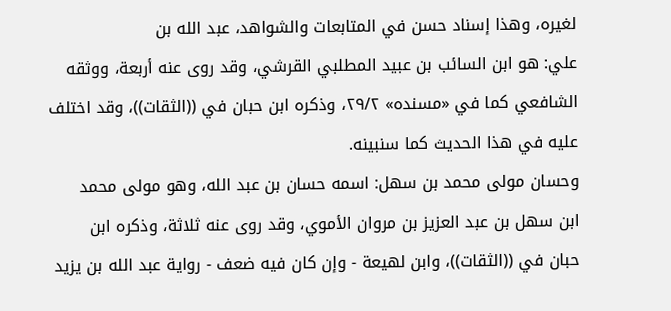لغيره، وهذا إسناد حسن في المتابعات والشواهد، عبد الله بن
علي: هو ابن السائب بن عبيد المطلبي القرشي، وقد روى عنه أربعة، ووثقه
الشافعي كما في «مسنده» ٢٩/٢، وذكره ابن حبان في ((الثقات))، وقد اختلف
عليه في هذا الحديث كما سنبينه.
وحسان مولى محمد بن سهل: اسمه حسان بن عبد الله، وهو مولى محمد
ابن سهل بن عبد العزيز بن مروان الأموي، وقد روى عنه ثلاثة، وذكره ابن
حبان في ((الثقات))، وابن لهيعة - وإن كان فيه ضعف - رواية عبد الله بن يزيد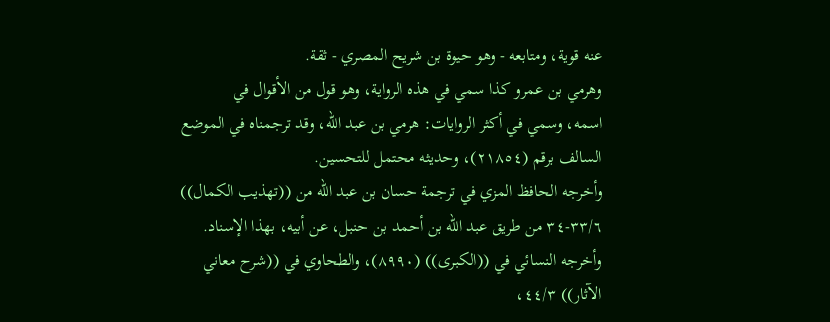عنه قوية، ومتابعه - وهو حيوة بن شريح المصري - ثقة.
وهرمي بن عمرو كذا سمي في هذه الرواية، وهو قول من الأقوال في
اسمه، وسمي في أكثر الروايات: هرمي بن عبد الله، وقد ترجمناه في الموضع
السالف برقم (٢١٨٥٤)، وحديثه محتمل للتحسين.
وأخرجه الحافظ المزي في ترجمة حسان بن عبد الله من ((تهذيب الكمال))
٣٣/٦-٣٤ من طريق عبد الله بن أحمد بن حنبل، عن أبيه، بهذا الإسناد.
وأخرجه النسائي في ((الكبرى)) (٨٩٩٠)، والطحاوي في ((شرح معاني
الآثار)) ٤٤/٣،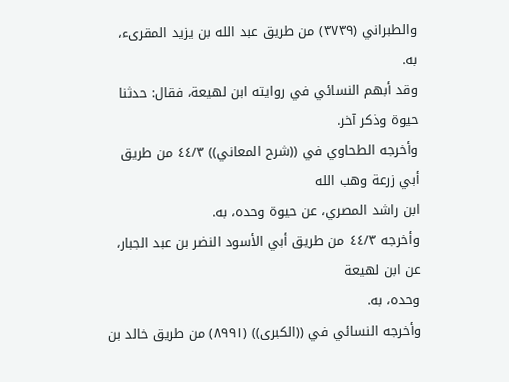والطبراني (٣٧٣٩) من طريق عبد الله بن يزيد المقرىء، به.
وقد أبهم النسائي في روايته ابن لهيعة، فقال: حدثنا حيوة وذكر آخر.
وأخرجه الطحاوي في ((شرح المعاني)) ٤٤/٣ من طريق أبي زرعة وهب الله
ابن راشد المصري، عن حيوة وحده، به.
وأخرجه ٤٤/٣ من طريق أبي الأسود النضر بن عبد الجبار، عن ابن لهيعة
وحده، به.
وأخرجه النسائي في ((الكبرى)) (٨٩٩١) من طريق خالد بن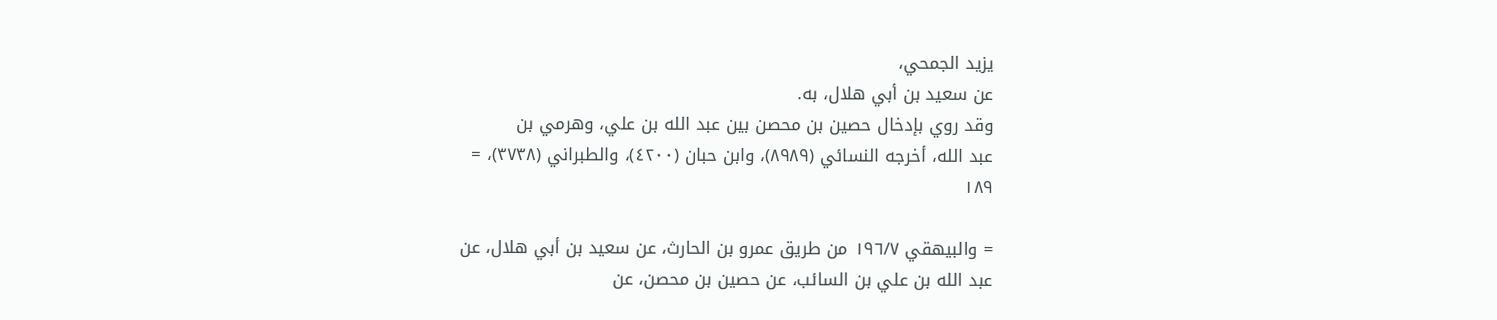يزيد الجمحي،
عن سعيد بن أبي هلال، به.
وقد روي بإدخال حصين بن محصن بين عبد الله بن علي، وهرمي بن
عبد الله، أخرجه النسائي (٨٩٨٩)، وابن حبان (٤٢٠٠)، والطبراني (٣٧٣٨)، =
١٨٩

= والبيهقي ١٩٦/٧ من طريق عمرو بن الحارث، عن سعيد بن أبي هلال، عن
عبد الله بن علي بن السائب، عن حصين بن محصن، عن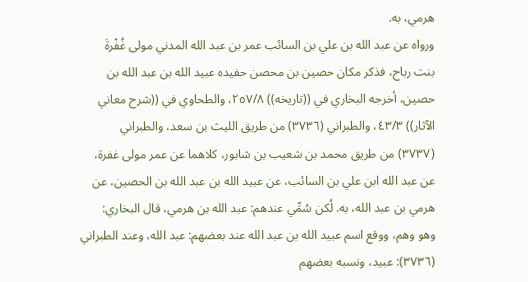هرمي، به.
ورواه عن عبد الله بن علي بن السائب عمر بن عبد الله المدني مولى غُفْرةَ
بنت رباح، فذكر مكان حصين بن محصن حفيده عبيد الله بن عبد الله بن
حصين، أخرجه البخاري في ((تاريخه)) ٢٥٧/٨، والطحاوي في ((شرح معاني
الآثار)) ٤٣/٣، والطبراني (٣٧٣٦) من طريق الليث بن سعد، والطبراني
(٣٧٣٧) من طريق محمد بن شعيب بن شابور، كلاهما عن عمر مولى غفرة،
عن عبد الله ابن علي بن السائب، عن عبيد الله بن عبد الله بن الحصين، عن
هرمي بن عبد الله، به. لُكن سُمِّي عندهم: عبد الله بن هرمي، قال البخاري:
وهو وهم، ووقع اسم عبيد الله بن عبد الله عند بعضهم: عبد الله، وعند الطبراني
(٣٧٣٦): عبيد، ونسبه بعضهم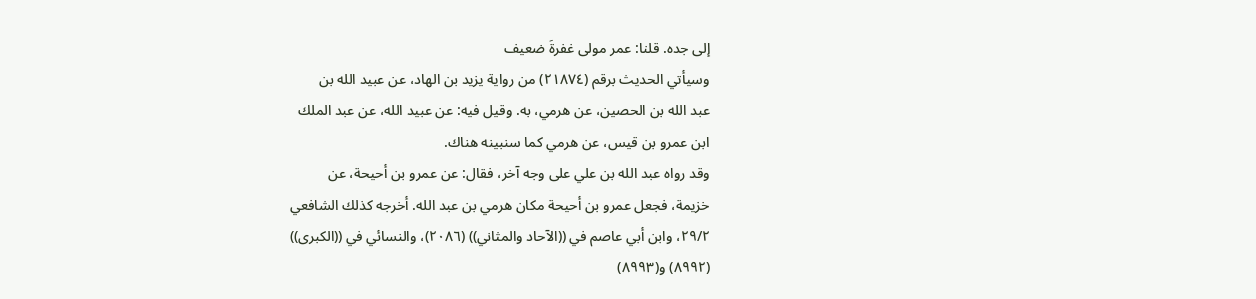إلى جده. قلنا: عمر مولى غفرةَ ضعيف
وسيأتي الحديث برقم (٢١٨٧٤) من رواية يزيد بن الهاد، عن عبيد الله بن
عبد الله بن الحصين، عن هرمي، به. وقيل فيه: عن عبيد الله، عن عبد الملك
ابن عمرو بن قيس، عن هرمي كما سنبينه هناك.
وقد رواه عبد الله بن علي على وجه آخر، فقال: عن عمرو بن أحيحة، عن
خزيمة، فجعل عمرو بن أحيحة مكان هرمي بن عبد الله. أخرجه كذلك الشافعي
٢٩/٢، وابن أبي عاصم في ((الآحاد والمثاني)) (٢٠٨٦)، والنسائي في ((الكبرى))
(٨٩٩٢) و(٨٩٩٣)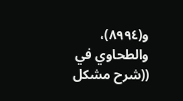و(٨٩٩٤)، والطحاوي في ((شرح مشكل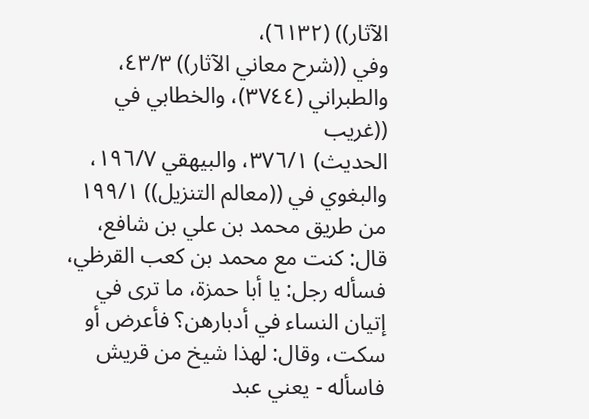الآثار)) (٦١٣٢)،
وفي ((شرح معاني الآثار)) ٤٣/٣، والطبراني (٣٧٤٤)، والخطابي في ((غريب
الحديث) ٣٧٦/١، والبيهقي ١٩٦/٧، والبغوي في ((معالم التنزيل)) ١٩٩/١
من طريق محمد بن علي بن شافع، قال: كنت مع محمد بن كعب القرظي،
فسأله رجل: يا أبا حمزة، ما ترى في إتيان النساء في أدبارهن؟ فأعرض أو
سكت، وقال: لهذا شيخ من قريش فاسأله - يعني عبد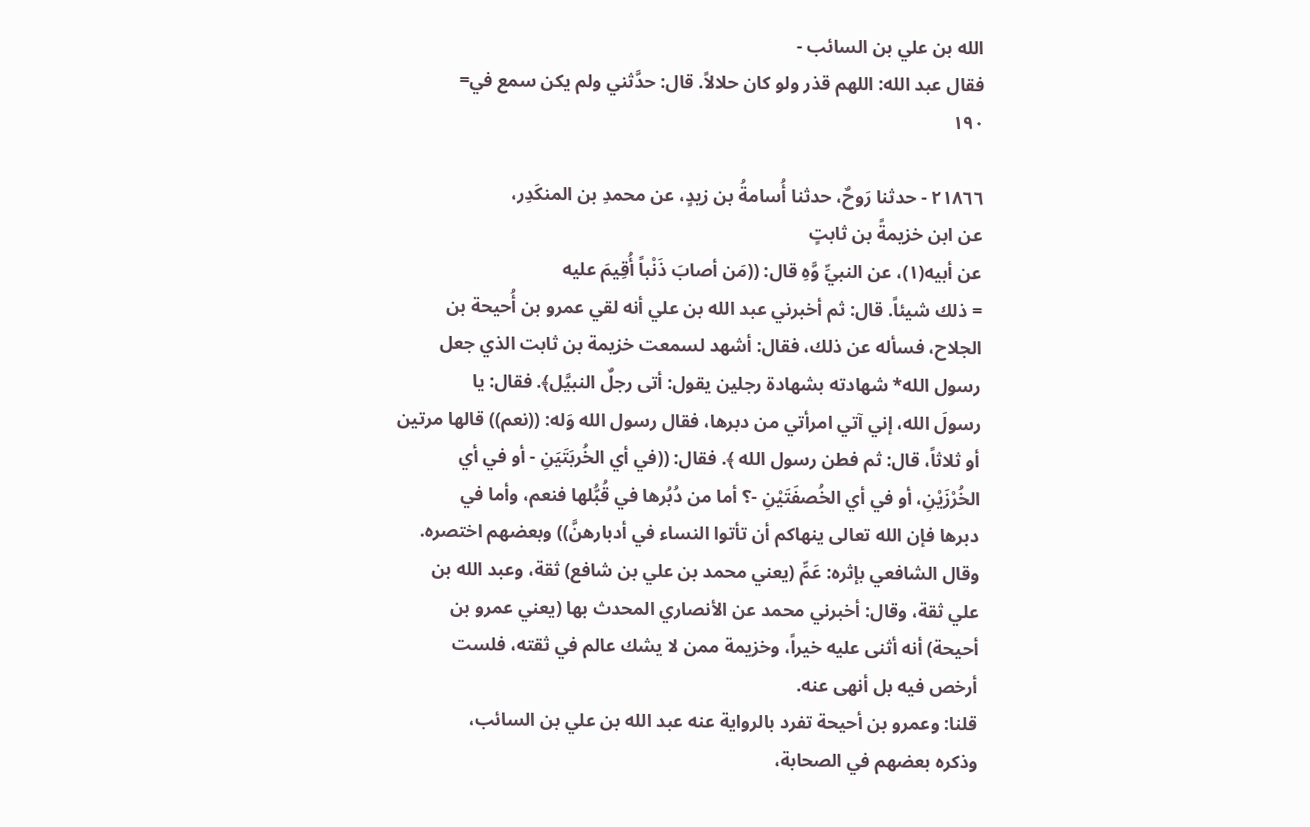الله بن علي بن السائب -
فقال عبد الله: اللهم قذر ولو كان حلالاً. قال: حدَّثني ولم يكن سمع في=
١٩٠

٢١٨٦٦ - حدثنا رَوحٌ، حدثنا أُسامةُ بن زيدٍ، عن محمدِ بن المنكَدِر،
عن ابن خزيمةً بن ثابتٍ
عن أبيه(١)، عن النبيِّ وَّهِ قال: ((مَن أصابَ ذَنْباً أُقِيمَ عليه
= ذلك شيئاً. قال: ثم أخبرني عبد الله بن علي أنه لقي عمرو بن أُحيحة بن
الجلاح، فسأله عن ذلك، فقال: أشهد لسمعت خزيمة بن ثابت الذي جعل
رسول الله* شهادته بشهادة رجلين يقول: أتى رجلٌ النبيَّل﴾. فقال: يا
رسولَ الله، إني آتي امرأتي من دبرها، فقال رسول الله وَله: ((نعم)) قالها مرتين
أو ثلاثاً، قال: ثم فطن رسول الله ﴾. فقال: ((في أي الخُربَتَيَنِ - أو في أي
الخُرْزَيْنِ، أو في أي الخُصفَتَيْنِ -؟ أما من دُبُرها في قُبُّلها فنعم، وأما في
دبرها فإن الله تعالى ينهاكم أن تأتوا النساء في أدبارهنَّ)) وبعضهم اختصره.
وقال الشافعي بإثره: عَمِّ (يعني محمد بن علي بن شافع) ثقة، وعبد الله بن
علي ثقة، وقال: أخبرني محمد عن الأنصاري المحدث بها (يعني عمرو بن
أحيحة) أنه أثنى عليه خيراً، وخزيمة ممن لا يشك عالم في ثقته، فلست
أرخص فيه بل أنهی عنه.
قلنا: وعمرو بن أحيحة تفرد بالرواية عنه عبد الله بن علي بن السائب،
وذكره بعضهم في الصحابة،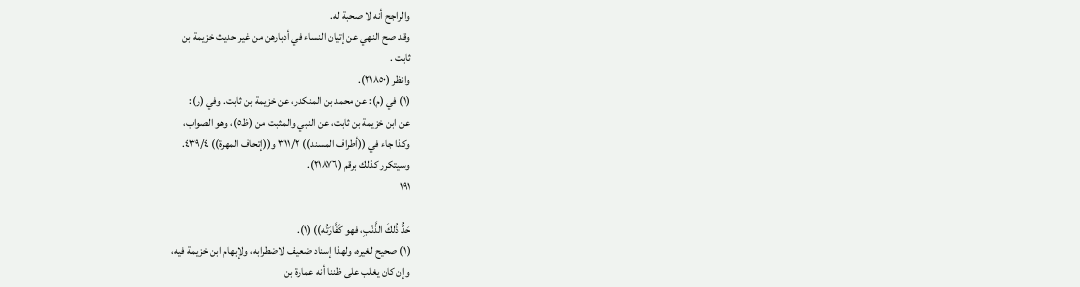والراجح أنه لا صحبة له.
وقد صح النهي عن إتيان النساء في أدبارهن من غير حديث خزيمة بن
ثابت .
وانظر (٢١٨٥٠).
(١) في (م): عن محمد بن المنكدر، عن خزيمة بن ثابت. وفي (ر):
عن ابن خزيمة بن ثابت، عن النبي والمثبت من (ظ٥)، وهو الصواب،
وكذا جاء في ((أطراف المسند)) ٣١١/٢ و((إتحاف المهرة)) ٤٣٩/٤.
وسيتكرر كذلك برقم (٢١٨٧٦).
١٩١

حَدُّ ذُلكَ الذَّنْبِ، فهو كَفَّارَتُه)) (١).
(١) صحيح لغيره، ولهذا إسناد ضعيف لاضطرابه، ولإبهام ابن خزيمة فيه،
وإن كان يغلب على ظننا أنه عمارة بن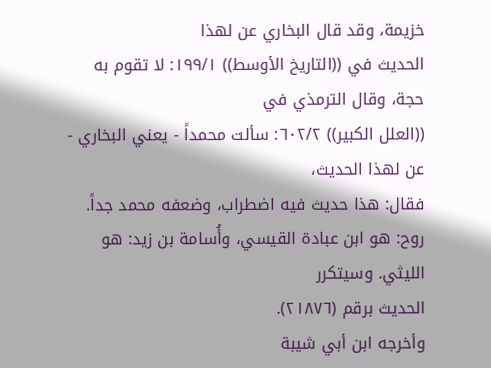خزيمة، وقد قال البخاري عن لهذا
الحديث في ((التاريخ الأوسط)) ١٩٩/١: لا تقوم به حجة، وقال الترمذي في
((العلل الكبير)) ٦٠٢/٢: سألت محمداً - يعني البخاري - عن لهذا الحديث،
فقال: هذا حديث فيه اضطراب، وضعفه محمد جداً.
روح: هو ابن عبادة القيسي، وأُسامة بن زيد: هو الليثي. وسيتكرر
الحديث برقم (٢١٨٧٦).
وأخرجه ابن أبي شيبة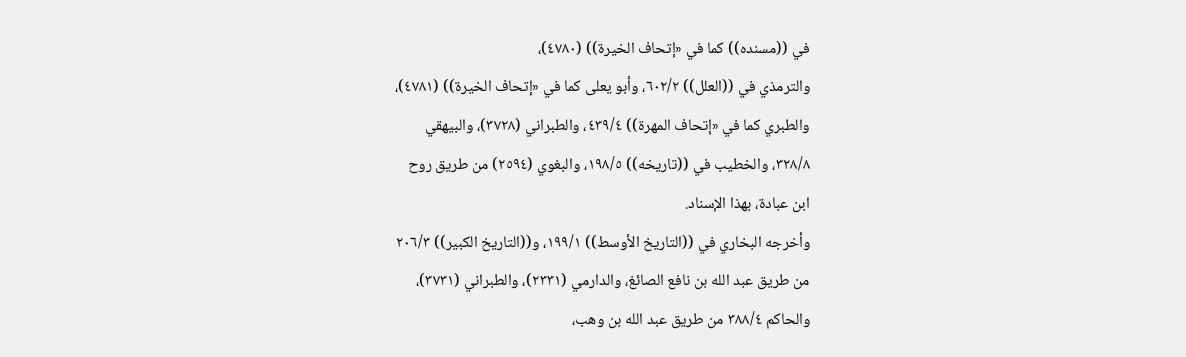في ((مسنده)) كما في «إتحاف الخيرة)) (٤٧٨٠)،
والترمذي في ((العلل)) ٦٠٢/٢، وأبو يعلى كما في «إتحاف الخيرة)) (٤٧٨١)،
والطبري كما في «إتحاف المهرة)) ٤٣٩/٤، والطبراني (٣٧٢٨)، والبيهقي
٣٢٨/٨، والخطيب في ((تاريخه)) ١٩٨/٥، والبغوي (٢٥٩٤) من طريق روح
ابن عبادة، بهذا الإسناد.
وأخرجه البخاري في ((التاريخ الأوسط)) ١٩٩/١، و((التاريخ الكبير)) ٢٠٦/٣
من طريق عبد الله بن نافع الصائغ، والدارمي (٢٣٣١)، والطبراني (٣٧٣١)،
والحاكم ٣٨٨/٤ من طريق عبد الله بن وهب،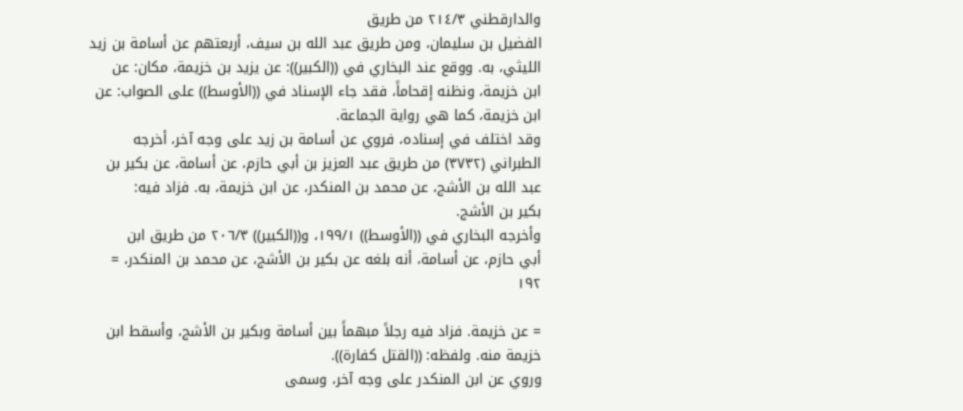والدارقطني ٢١٤/٣ من طريق
الفضيل بن سليمان، ومن طريق عبد الله بن سيف، أربعتهم عن أسامة بن زيد
الليثي، به. ووقع عند البخاري في ((الكبير)): عن يزيد بن خزيمة، مكان: عن
ابن خزيمة، ونظنه إقحاماً، فقد جاء الإسناد في ((الأوسط)) على الصواب: عن
ابن خزيمة، كما هي رواية الجماعة.
وقد اختلف في إسناده، فروي عن أسامة بن زيد على وجه آخر، أخرجه
الطبراني (٣٧٣٢) من طريق عبد العزيز بن أبي حازم، عن أسامة، عن بكير بن
عبد الله بن الأشج، عن محمد بن المنكدر، عن ابن خزيمة، به. فزاد فيه:
بكير بن الأشج.
وأخرجه البخاري في ((الأوسط)) ١٩٩/١، و((الكبير)) ٢٠٦/٣ من طريق ابن
أبي حازم، عن أسامة، أنه بلغه عن بكير بن الأشج، عن محمد بن المنكدر، =
١٩٢

= عن خزيمة. فزاد فيه رجلاً مبهماً بين أسامة وبكير بن الأشج، وأسقط ابن
خزيمة منه. ولفظه: ((القتل كفارة)).
وروي عن ابن المنكدر على وجه آخر، وسمى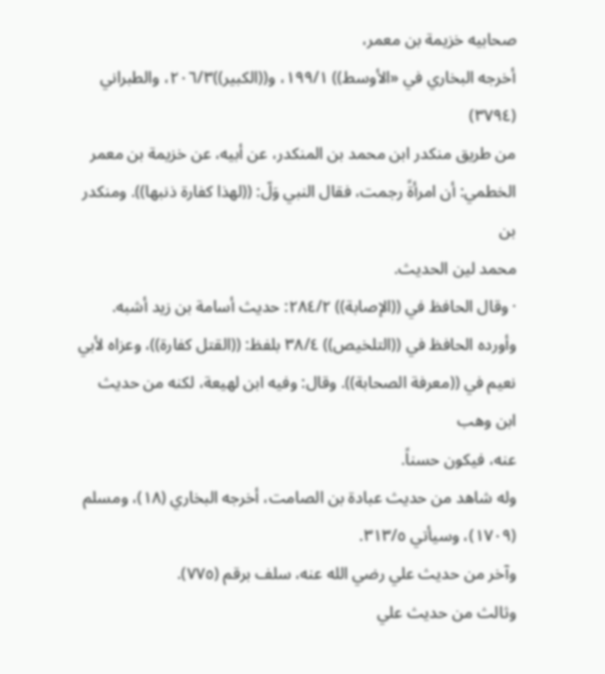صحابيه خزيمة بن معمر،
أخرجه البخاري في «الأوسط)) ١٩٩/١، و((الكبير))٢٠٦/٣، والطبراني (٣٧٩٤)
من طريق منكدر ابن محمد بن المنكدر، عن أبيه، عن خزيمة بن معمر
الخطمي: أن امرأةً رجمت، فقال النبي وَلّ: ((لهذا كفارة ذنبها)). ومنكدر بن
محمد لين الحديث.
· وقال الحافظ في ((الإصابة)) ٢٨٤/٢: حديث أسامة بن زيد أشبه.
وأورده الحافظ في ((التلخيص)) ٣٨/٤ بلفظ: ((القتل كفارة))، وعزاه لأبي
نعيم في ((معرفة الصحابة)). وقال: وفيه ابن لهيعة، لكنه من حديث ابن وهب
عنه، فیکون حسناً.
وله شاهد من حديث عبادة بن الصامت، أخرجه البخاري (١٨)، ومسلم
(١٧٠٩)، وسيأتي ٣١٣/٥.
وآخر من حديث علي رضي الله عنه، سلف برقم (٧٧٥).
وثالث من حديث علي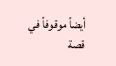أيضاً موقوفاً في قصة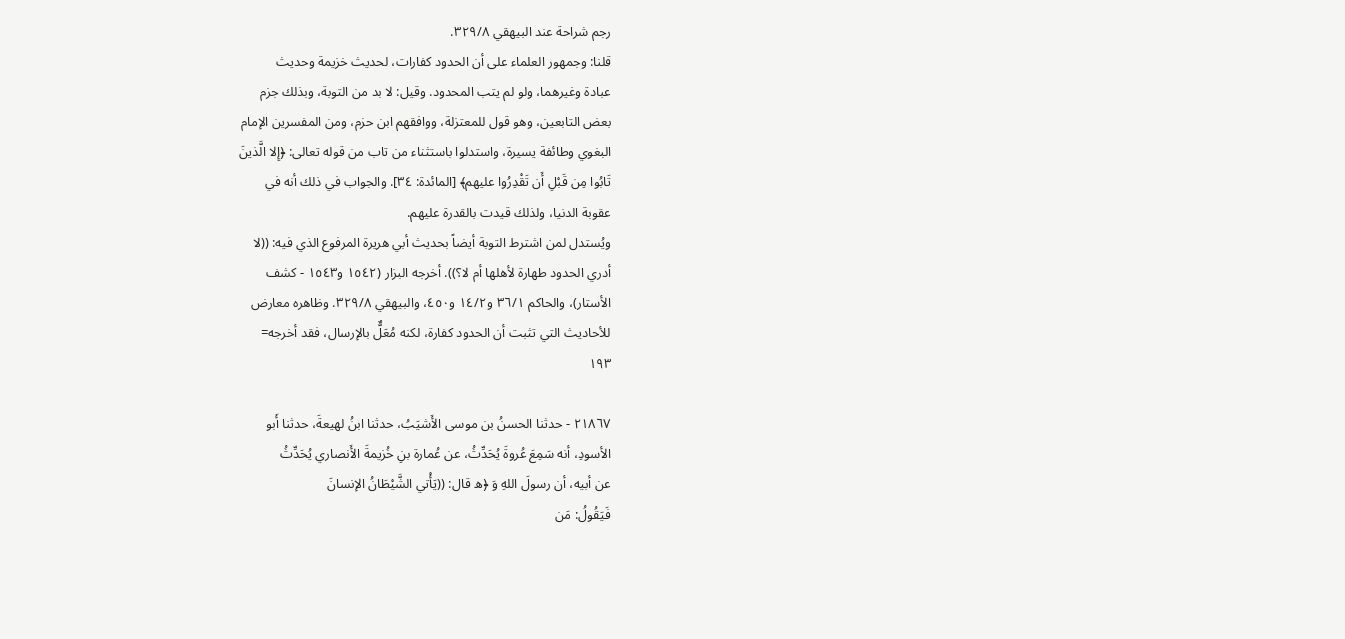رجم شراحة عند البيهقي ٣٢٩/٨.
قلنا: وجمهور العلماء على أن الحدود كفارات، لحديث خزيمة وحديث
عبادة وغيرهما، ولو لم يتب المحدود. وقيل: لا بد من التوبة، وبذلك جزم
بعض التابعين، وهو قول للمعتزلة، ووافقهم ابن حزم، ومن المفسرين الإمام
البغوي وطائفة يسيرة، واستدلوا باستثناء من تاب من قوله تعالى: ﴿إِلا الَّذينَ
تَابُوا مِن قَبْلِ أَن تَقْدِرُوا عليهم﴾ [المائدة: ٣٤]. والجواب في ذلك أنه في
عقوبة الدنيا، ولذلك قيدت بالقدرة عليهم.
ويُستدل لمن اشترط التوبة أيضاً بحديث أبي هريرة المرفوع الذي فيه: ((لا
أدري الحدود طهارة لأهلها أم لا؟)). أخرجه البزار (١٥٤٢ و١٥٤٣ - كشف
الأستار)، والحاكم ٣٦/١ و١٤/٢ و٤٥٠، والبيهقي ٣٢٩/٨. وظاهره معارض
للأحاديث التي تثبت أن الحدود كفارة، لكنه مُعَلٌّ بالإرسال، فقد أخرجه=
١٩٣

٢١٨٦٧ - حدثنا الحسنُ بن موسى الأَشيَبُ، حدثنا ابنُ لهيعةَ، حدثنا أَبو
الأسودِ، أنه سَمِعَ عُروةَ يُحَدِّثُ، عن عُمارة بنِ خُزيمةَ الأَنصاري يُحَدِّثُ
عن أبيه، أن رسولَ اللهِ وَ ﴿ه قال: ((يَأْتي الشَّيْطَانُ الإنسانَ
فَيَقُولُ: مَن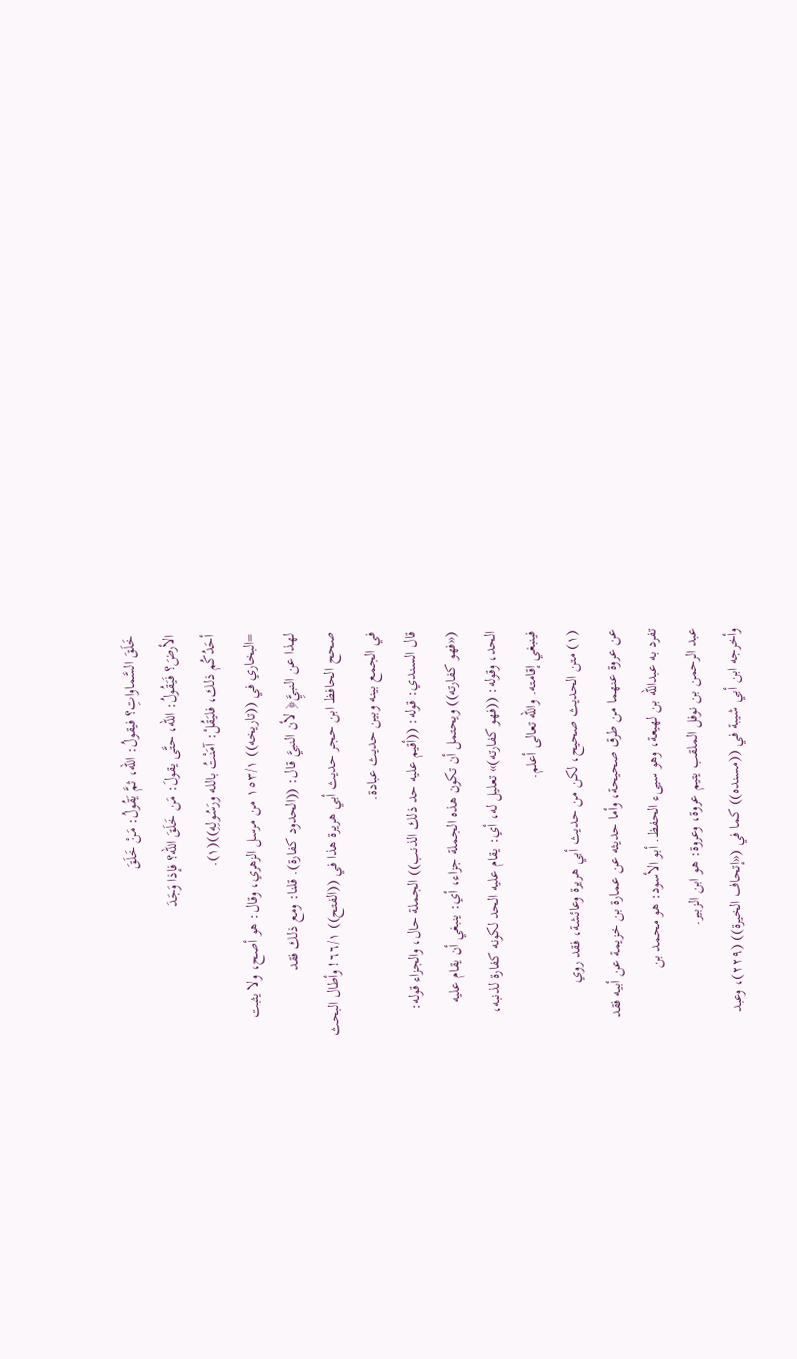خَلَقَ السَّماواتِ؟ فيقولُ: الله، ثمَّ يَقُولُ: مَنْ خَلَقَ
الأرضَ؟ فَيَقُولُ: الله، حتَّى يقولَ: مَن خَلَقَ الله؟ فإذا وَجَدَ
أحَدُكُم ذلك، فليَقُلْ: آمَنْتُ بالله ورَسُولِهِ))(١).
=البخاري في ((تاريخه)) ١٥٣/١ من مرسل الزهري، وقال: هو أصح، ولا يثبت
لهذا عن النبيَِّ﴿ لأن النبيَّ قال: ((الحدود كفارة). قلنا: ومع ذلك فقد
صحح الحافظ ابن حجر حديث أبي هريرة هذا في ((الفتح)) ٦٦/١! وأطال البحث
في الجمع بينه وبين حديث عبادة.
قال السندي: قوله: ((أقيم عليه حد ذلك الذنب)) الجملة حال، والجزاء قوله:
(«فهو كفارته)) ويحتمل أن تكون هذه الجملة جزاء، أي: ينبغي أن يقام عليه
الحد، وقوله: ((فهو كفارته)» تعليل له، أي: يقام عليه الحد لكونه كفارة لذنبه،
فينبغي إقامته. والله تعالى أعلم.
(١) متن الحديث صحيح، لكن من حديث أبي هريرة وعائشة، فقد روي
عن عروة عنهما من طرق صحيحة، وأما حديثه عن عمارة بن خزيمة عن أبيه فقد
تفرد به عبدالله بن لهيعة، وهو سيىء الحفظ. أبو الأسود: هو محمد بن
عبد الرحمن بن نوفل الملقب يتيم عروة، وعروة: هو ابن الزبير.
وأخرجه ابن أبي شيبة في ((مسنده)) كما في («إتحاف الخيرة)) (٢٢٩)، وعبد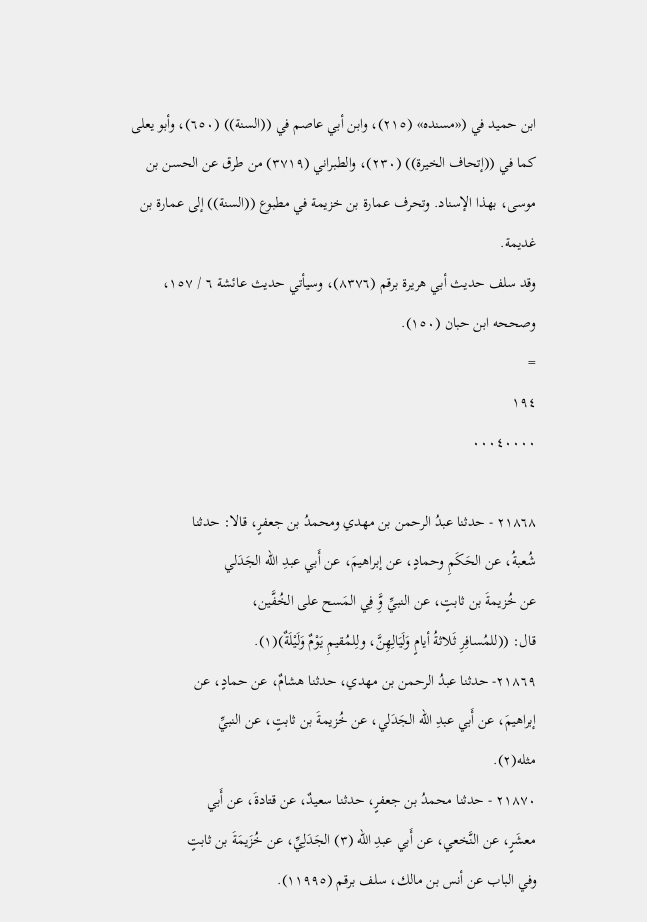ابن حميد في («مسنده» (٢١٥)، وابن أبي عاصم في ((السنة)) (٦٥٠)، وأبو يعلى
كما في ((إتحاف الخيرة)) (٢٣٠)، والطبراني (٣٧١٩) من طرق عن الحسن بن
موسى، بهذا الإسناد. وتحرف عمارة بن خزيمة في مطبوع ((السنة)) إلى عمارة بن
غديمة.
وقد سلف حديث أبي هريرة برقم (٨٣٧٦)، وسيأتي حديث عائشة ٦ / ١٥٧،
وصححه ابن حبان (١٥٠).
=
١٩٤
٠٠٠٤٠٠٠٠

٢١٨٦٨ - حدثنا عبدُ الرحمن بن مهدي ومحمدُ بن جعفرٍ، قالا: حدثنا
شُعبةُ، عن الحَكَمِ وحمادٍ، عن إبراهيمَ، عن أَبي عبدِ الله الجَدَلي
عن خُزيمةَ بن ثابتٍ، عن النبيِّ وَِّ فِي المَسح على الخُفَّين،
قال: ((للمُسافِرِ ثَلاثةُ أيامٍ وَلَيَالِهِنَّ، ولِلمُقيمِ يَوْمٌ وَلَيْلَةٌ)(١).
٢١٨٦٩- حدثنا عبدُ الرحمن بن مهدي، حدثنا هشامٌ، عن حمادٍ، عن
إبراهيمَ، عن أَبي عبدِ الله الجَدَلي، عن خُزيمةَ بن ثابتٍ، عن النبيِّ
مثله(٢).
٢١٨٧٠ - حدثنا محمدُ بن جعفرٍ، حدثنا سعيدٌ، عن قتادةَ، عن أَبي
معشَرٍ، عن النَّخعي، عن أَبي عبدِ الله (٣) الجَدَلِيِّ، عن خُزَيمَةَ بن ثابتٍ
وفي الباب عن أنس بن مالك، سلف برقم (١١٩٩٥).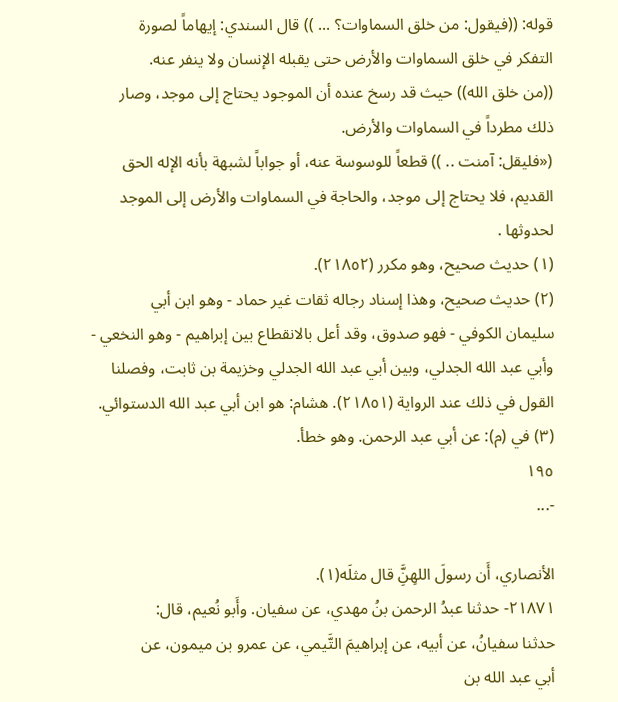قوله: ((فيقول: من خلق السماوات؟ ... )) قال السندي: إيهاماً لصورة
التفكر في خلق السماوات والأرض حتى يقبله الإنسان ولا ينفر عنه.
((من خلق الله)) حيث قد رسخ عنده أن الموجود يحتاج إلى موجد، وصار
ذلك مطرداً في السماوات والأرض.
(«فليقل: آمنت .. )) قطعاً للوسوسة عنه، أو جواباً لشبهة بأنه الإله الحق
القديم، فلا يحتاج إلى موجد، والحاجة في السماوات والأرض إلى الموجد
لحدوثها .
(١) حديث صحيح، وهو مكرر (٢١٨٥٢).
(٢) حديث صحيح، وهذا إسناد رجاله ثقات غير حماد - وهو ابن أبي
سليمان الكوفي - فهو صدوق، وقد أعل بالانقطاع بين إبراهيم - وهو النخعي -
وأبي عبد الله الجدلي، وبين أبي عبد الله الجدلي وخزيمة بن ثابت، وفصلنا
القول في ذلك عند الرواية (٢١٨٥١). هشام: هو ابن أبي عبد الله الدستوائي.
(٣) في (م): عن أبي عبد الرحمن. وهو خطأ.
١٩٥
-...

الأنصاري، أَن رسولَ اللهِنَِّ قال مثلَه(١).
٢١٨٧١- حدثنا عبدُ الرحمن بنُ مهدي، عن سفيان. وأَبو نُعيم، قال:
حدثنا سفيانُ، عن أبيه، عن إبراهيمَ التَّيمي، عن عمرو بن ميمون، عن
أبي عبد الله بن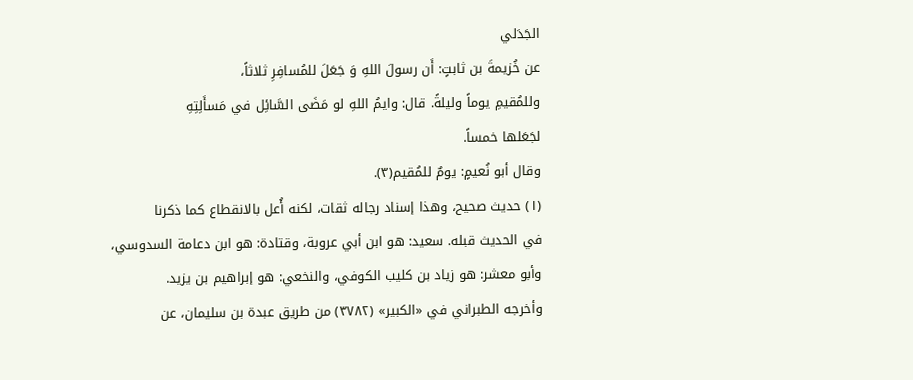الجَدَلي
عن خُزيمةَ بن ثابتٍ: أَن رسولَ اللهِ وَ جَعَلَ للمُسافِرِ ثلاثاً،
وللمُقيمِ يوماً وليلةً. قال: وايمُ اللهِ لو مَضَى السَّائِل في مَسأَلِتِهِ
لجَعَلها خمساً.
وقال أبو نُعيمٍ: يومٌ للمُقيم(٣).
(١) حديث صحيح، وهذا إسناد رجاله ثقات، لكنه أُعل بالانقطاع كما ذكرنا
في الحديث قبله. سعيد: هو ابن أبي عروبة، وقتادة: هو ابن دعامة السدوسي،
وأبو معشر: هو زياد بن كليب الكوفي، والنخعي: هو إبراهيم بن یزید.
وأخرجه الطبراني في «الكبير» (٣٧٨٢) من طريق عبدة بن سليمان، عن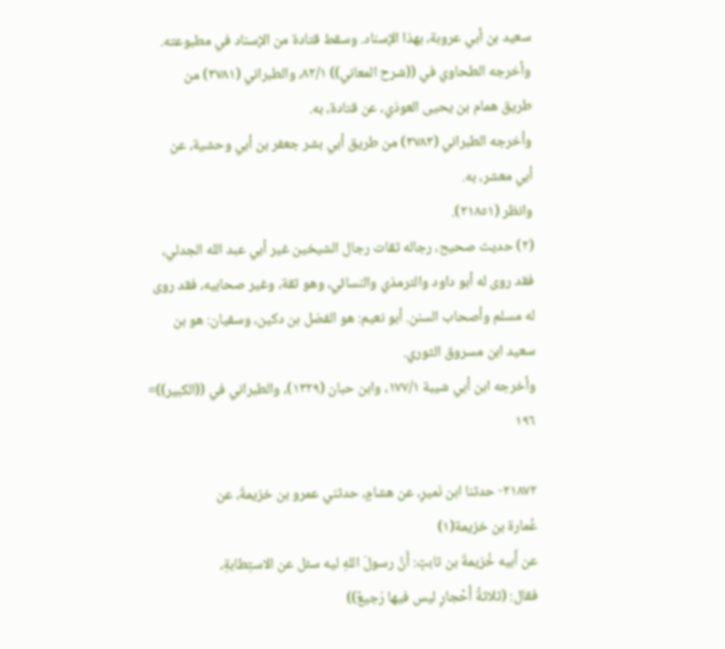سعيد بن أبي عروبة، بهذا الإسناد. وسقط قتادة من الإسناد في مطبوعته.
وأخرجه الطحاوي في ((شرح المعاني)) ٨٢/١، والطبراني (٣٧٨١) من
طريق همام بن يحيى العوذي، عن قتادة، به.
وأخرجه الطبراني (٣٧٨٣) من طريق أبي بشر جعفر بن أبي وحشية، عن
أبي معشر، به.
وانظر (٢١٨٥١).
(٢) حديث صحيح، رجاله ثقات رجال الشيخين غير أبي عبد الله الجدلي،
فقد روى له أبو داود والترمذي والنسائي، وهو ثقة، وغير صحابيه، فقد روى
له مسلم وأصحاب السنن. أبو نعيم: هو الفضل بن دكين، وسفيان: هو بن
سعيد ابن مسروق الثوري.
وأخرجه ابن أبي شيبة ١٧٧/١، وابن حبان (١٣٢٩)، والطبراني في ((الكبير))=
١٩٦

٢١٨٧٢- حدثنا ابن نَميرٍ، عن هشامٍ، حدثني عمرو بن خزيمةَ، عن
عُمارة بن خزيمة(١)
عن أَبيه خُزيمةَ بن ثابتٍ: أَنَّ رسولَ اللهِ ليه سئل عن الاستِطابةِ،
فقال: (ثلاثةُ أَحْجارٍ ليس فيها رَجيعٌ))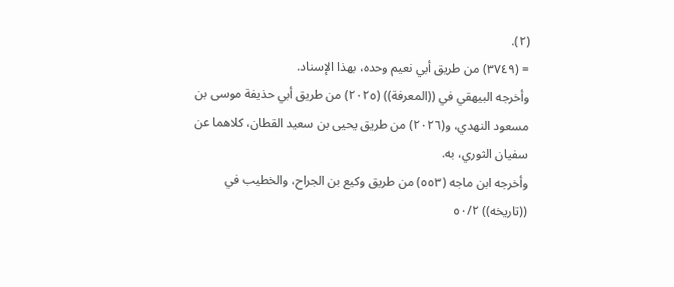(٢).
= (٣٧٤٩) من طريق أبي نعيم وحده، بهذا الإسناد.
وأخرجه البيهقي في ((المعرفة)) (٢٠٢٥) من طريق أبي حذيفة موسى بن
مسعود النهدي، و(٢٠٢٦) من طريق يحيى بن سعيد القطان، كلاهما عن
سفيان الثوري، به.
وأخرجه ابن ماجه (٥٥٣) من طريق وكيع بن الجراح، والخطيب في
((تاريخه)) ٥٠/٢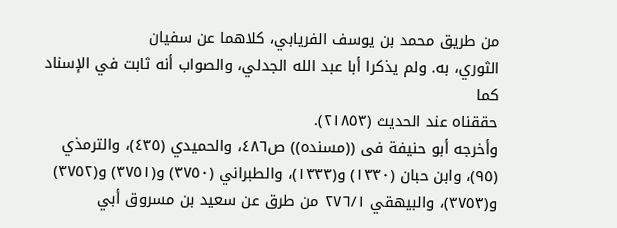من طريق محمد بن يوسف الفريابي، كلاهما عن سفيان
الثوري، به. ولم يذكرا أبا عبد الله الجدلي، والصواب أنه ثابت في الإسناد كما
حققناه عند الحديث (٢١٨٥٣).
وأخرجه أبو حنيفة فى ((مسنده)) ص٤٨٦، والحميدي (٤٣٥)، والترمذي
(٩٥)، وابن حبان (١٣٣٠) و(١٣٣٣)، والطبراني (٣٧٥٠) و(٣٧٥١) و(٣٧٥٢)
و(٣٧٥٣)، والبيهقي ٢٧٦/١ من طرق عن سعيد بن مسروق أبي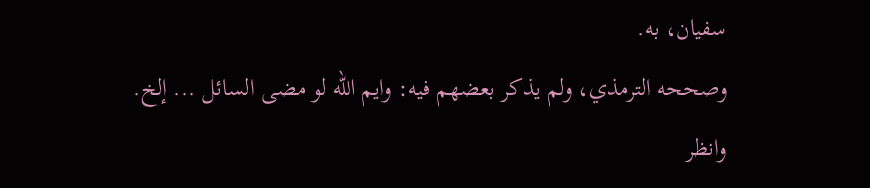سفيان، به.
وصححه الترمذي، ولم يذكر بعضهم فيه: وايم الله لو مضى السائل ... إلخ.
وانظر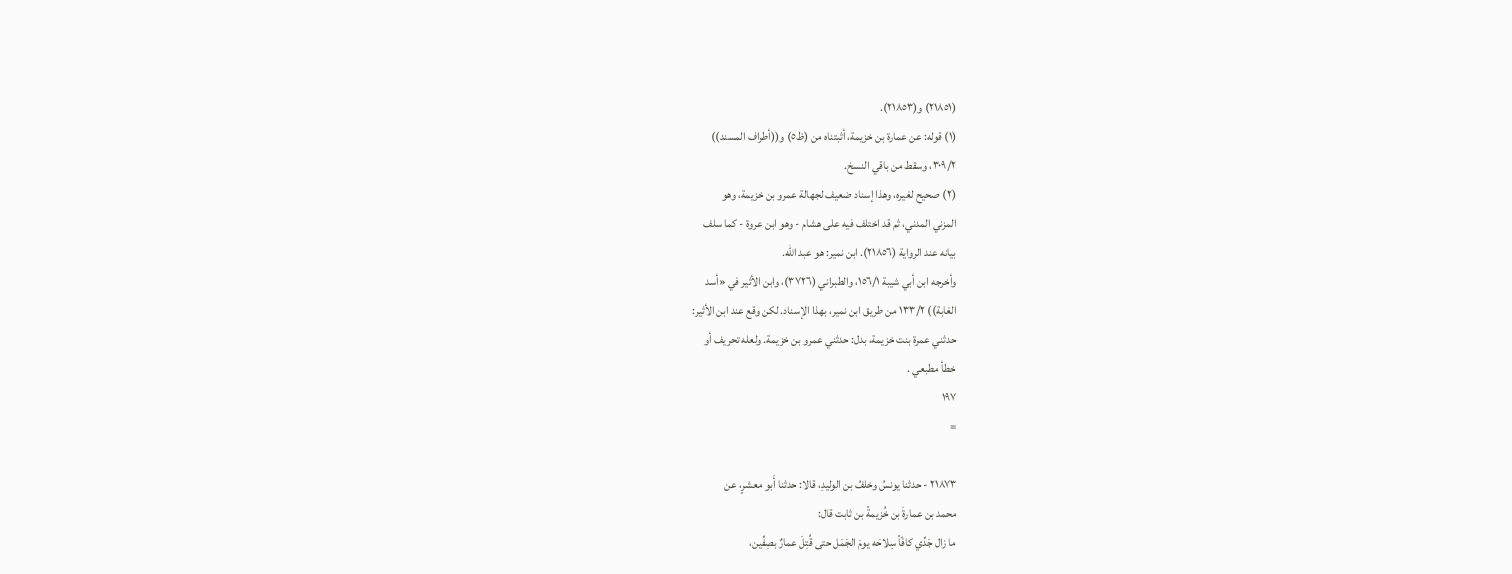(٢١٨٥١) و(٢١٨٥٣).
(١) قوله: عن عمارة بن خزيمة، أثبتناه من (ظ٥) و((أطراف المسند))
٣٠٩/٢، وسقط من باقي النسخ.
(٢) صحيح لغيره، وهذا إسناد ضعيف لجهالة عمرو بن خزيمة، وهو
المزني المدني، ثم قد اختلف فيه على هشام - وهو ابن عروة - كما سلف
بيانه عند الرواية (٢١٨٥٦). ابن نمير: هو عبد الله.
وأخرجه ابن أبي شيبة ١٥٦/١، والطبراني (٣٧٢٦)، وابن الأثير في «أسد
الغابة)) ١٣٣/٢ من طريق ابن نمير، بهذا الإسناد. لكن وقع عند ابن الأثير:
حدثني عمرة بنت خزيمة، بدل: حدثني عمرو بن خزيمة. ولعله تحريف أو
خطأ مطبعي .
١٩٧
=

٢١٨٧٣ - حدثنا يونسُ وخلفُ بن الوليدِ، قالا: حدثنا أَبو معشرٍ، عن
محمد بن عمارةَ بن خُزيمةً بن ثابت قال:
ما زال جَدِّي كافّاً سِلاحَه يومَ الجَمَل حتى قُتِلَ عمارٌ بصِفِّين،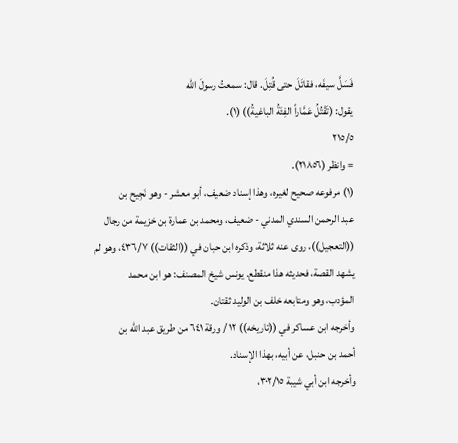فَسَلَّ سيفَه، فقاتَلَ حتى قُتِلَ. قال: سمعتُ رسولَ الله
يقول: (تَقْتُلُ عَمَّاراً الفِئَةُ الباغيةُ)) (١).
٢١٥/٥
= وانظر (٢١٨٥٦).
(١) مرفوعه صحيح لغيره، وهذا إسناد ضعيف، أبو معشر - وهو نَجِيح بن
عبد الرحمن السندي المدني - ضعيف، ومحمد بن عمارة بن خزيمة من رجال
((التعجيل))، روى عنه ثلاثة، وذكره ابن حبان في ((الثقات)) ٤٣٦/٧، وهو لم
يشهد القصة، فحديثه هذا منقطع. يونس شيخ المصنف: هو ابن محمد
المؤدب، وهو ومتابعه خلف بن الوليد ثقتان.
وأخرجه ابن عساكر في ((تاريخه)) ١٢ / ورقة ٦٤١ من طريق عبد الله بن
أحمد بن حنبل، عن أبيه، بهذا الإسناد.
وأخرجه ابن أبي شيبة ٣٠٢/١٥،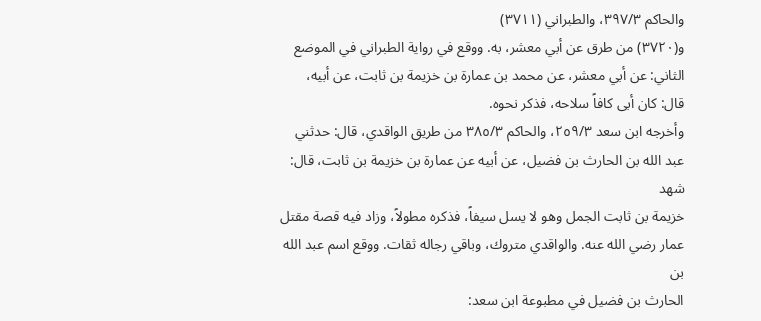والحاكم ٣٩٧/٣، والطبراني (٣٧١١)
و(٣٧٢٠) من طرق عن أبي معشر، به. ووقع في رواية الطبراني في الموضع
الثاني: عن أبي معشر، عن محمد بن عمارة بن خزيمة بن ثابت، عن أبيه،
قال: كان أبى كافاً سلاحه، فذكر نحوه.
وأخرجه ابن سعد ٢٥٩/٣، والحاكم ٣٨٥/٣ من طريق الواقدي، قال: حدثني
عبد الله بن الحارث بن فضيل، عن أبيه عن عمارة بن خزيمة بن ثابت، قال: شهد
خزيمة بن ثابت الجمل وهو لا يسل سيفاً، فذكره مطولاً، وزاد فيه قصة مقتل
عمار رضي الله عنه. والواقدي متروك، وباقي رجاله ثقات. ووقع اسم عبد الله بن
الحارث بن فضيل في مطبوعة ابن سعد: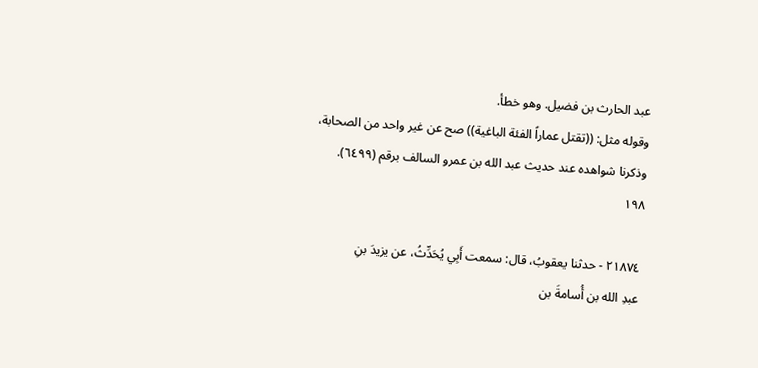عبد الحارث بن فضيل. وهو خطأ.
وقوله مثل: ((تقتل عماراً الفئة الباغية)) صح عن غير واحد من الصحابة،
وذكرنا شواهده عند حديث عبد الله بن عمرو السالف برقم (٦٤٩٩).
١٩٨

٢١٨٧٤ - حدثنا يعقوبُ، قال: سمعت أَبِي يُحَدِّثُ، عن يزيدَ بنِ
عبدِ الله بن أُسامةَ بن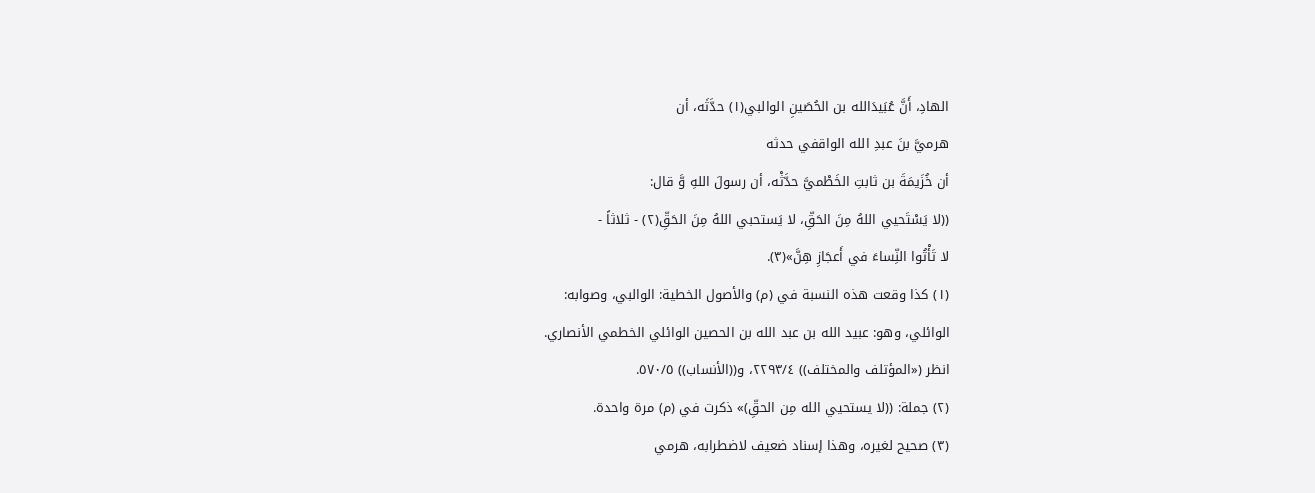الهادِ، أَنَّ عُبَيدَالله بن الحُصَينِ الوالبي(١) حدَّثَه، أن
هرميَّ بنَ عبدِ الله الواقفي حدثه
أن خُزَيمَةَ بن ثابتِ الخَطْميَّ حدَّثْه، أن رسولَ اللهِ وَّ قال:
((لا يَسْتَحيي اللهُ مِنَ الحَقِّ، لا يَستحبي اللهُ مِنَ الحَقِّ(٢) - ثلاثاً -
لا تَأْتُوا النِّساءَ في أَعجَازِ هِنَّ»(٣).
(١) كذا وقعت هذه النسبة في (م) والأصول الخطية: الوالبي، وصوابه:
الوائلي، وهو: عبيد الله بن عبد الله بن الحصين الوائلي الخطمي الأنصاري.
انظر («المؤتلف والمختلف)) ٢٢٩٣/٤، و((الأنساب)) ٥٧٠/٥.
(٢) جملة: ((لا يستحيي الله مِن الحقِّ)» ذكرت في (م) مرة واحدة.
(٣) صحيح لغيره، وهذا إسناد ضعيف لاضطرابه، هرمي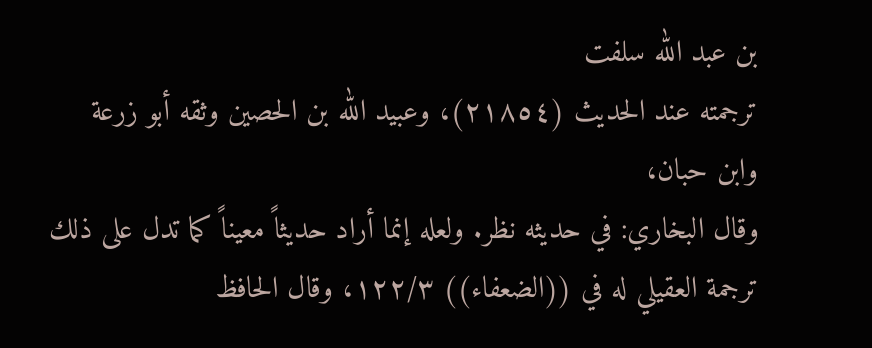بن عبد الله سلفت
ترجمته عند الحديث (٢١٨٥٤)، وعبيد الله بن الحصين وثقه أبو زرعة وابن حبان،
وقال البخاري: في حديثه نظر. ولعله إنما أراد حديثاً معيناً كما تدل على ذلك
ترجمة العقيلي له في ((الضعفاء)) ١٢٢/٣، وقال الحافظ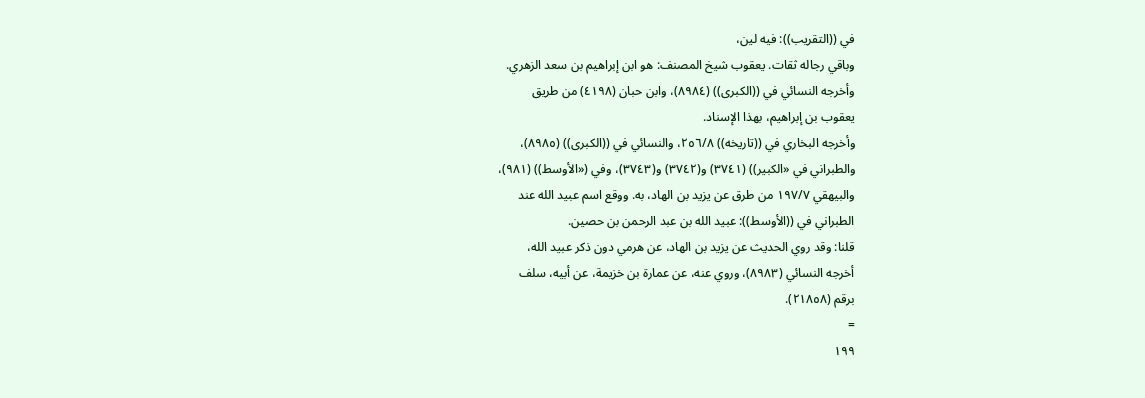في ((التقريب)): فيه لين،
وباقي رجاله ثقات. يعقوب شيخ المصنف: هو ابن إبراهيم بن سعد الزهري.
وأخرجه النسائي في ((الكبرى)) (٨٩٨٤)، وابن حبان (٤١٩٨) من طريق
يعقوب بن إبراهيم، بهذا الإسناد.
وأخرجه البخاري في ((تاريخه)) ٢٥٦/٨، والنسائي في ((الكبرى)) (٨٩٨٥)،
والطبراني في «الكبير)) (٣٧٤١) و(٣٧٤٢) و(٣٧٤٣)، وفي («الأوسط)) (٩٨١)،
والبيهقي ١٩٧/٧ من طرق عن يزيد بن الهاد، به. ووقع اسم عبيد الله عند
الطبراني في ((الأوسط)): عبيد الله بن عبد الرحمن بن حصين.
قلنا: وقد روي الحديث عن يزيد بن الهاد، عن هرمي دون ذكر عبيد الله،
أخرجه النسائي (٨٩٨٣)، وروي عنه، عن عمارة بن خزيمة، عن أبيه، سلف
برقم (٢١٨٥٨).
=
١٩٩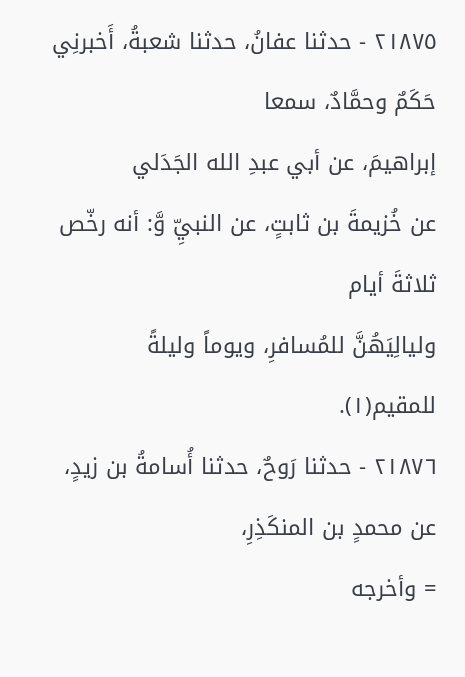٢١٨٧٥ - حدثنا عفانُ، حدثنا شعبةُ، أَخبرنِي حَكَمٌ وحمَّادٌ، سمعا
إبراهيمَ، عن أبي عبدِ الله الجَدَلي
عن خُزيمةَ بن ثابتٍ، عن النبيِّ وَّ: أنه رخّص ثلاثةَ أيام
وليالِيَهُنَّ للمُسافرِ، ويوماً وليلةً للمقيم(١).
٢١٨٧٦ - حدثنا رَوحٌ، حدثنا أُسامةُ بن زيدٍ، عن محمدٍ بن المنكَذِرِ،
= وأخرجه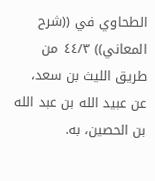الطحاوي في ((شرح المعاني)) ٤٤/٣ من طريق الليث بن سعد،
عن عبيد الله بن عبد الله بن الحصين، به.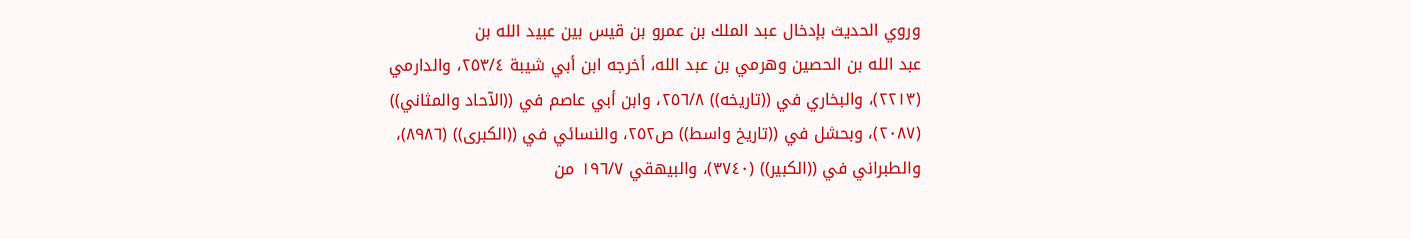وروي الحديث بإدخال عبد الملك بن عمرو بن قيس بين عبيد الله بن
عبد الله بن الحصين وهرمي بن عبد الله، أخرجه ابن أبي شيبة ٢٥٣/٤، والدارمي
(٢٢١٣)، والبخاري في ((تاريخه)) ٢٥٦/٨، وابن أبي عاصم في ((الآحاد والمثاني))
(٢٠٨٧)، وبحشل في ((تاريخ واسط)) ص٢٥٢، والنسائي في ((الكبرى)) (٨٩٨٦)،
والطبراني في ((الكبير)) (٣٧٤٠)، والبيهقي ١٩٦/٧ من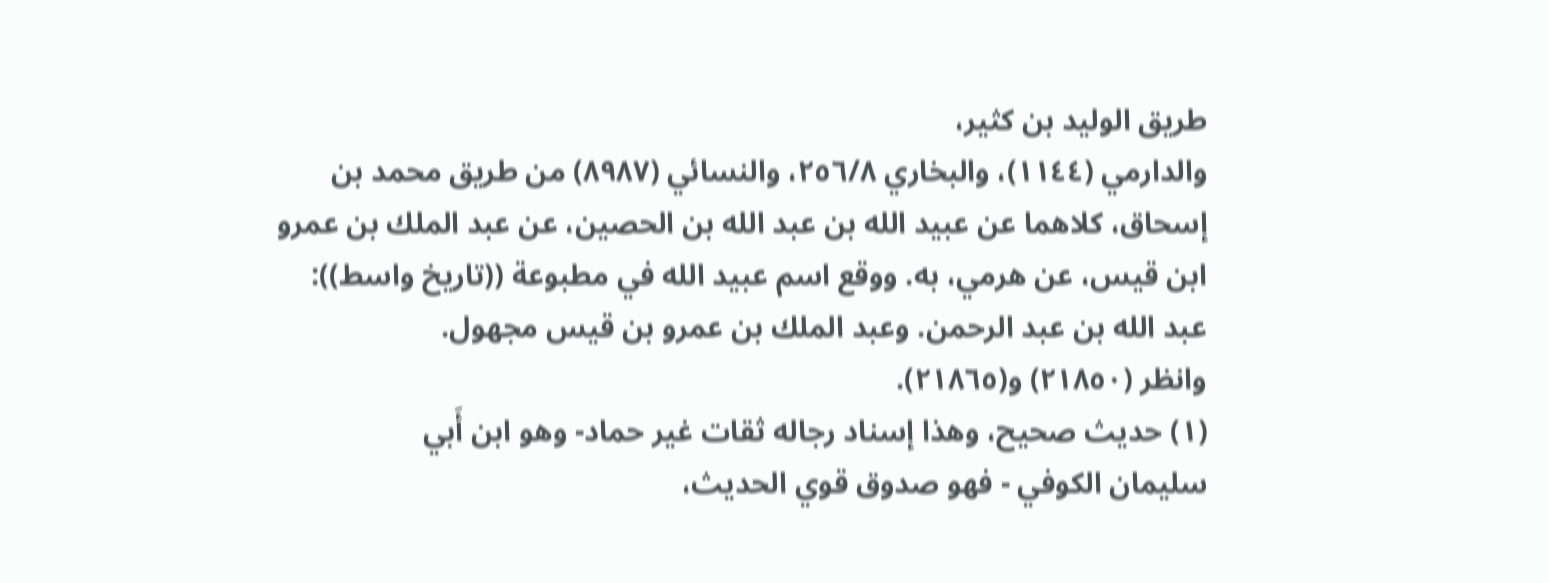طريق الوليد بن كثير،
والدارمي (١١٤٤)، والبخاري ٢٥٦/٨، والنسائي (٨٩٨٧) من طريق محمد بن
إسحاق، كلاهما عن عبيد الله بن عبد الله بن الحصين، عن عبد الملك بن عمرو
ابن قيس، عن هرمي، به. ووقع اسم عبيد الله في مطبوعة ((تاريخ واسط)):
عبد الله بن عبد الرحمن. وعبد الملك بن عمرو بن قيس مجهول.
وانظر (٢١٨٥٠) و(٢١٨٦٥).
(١) حديث صحيح، وهذا إسناد رجاله ثقات غير حماد- وهو ابن أَبي
سليمان الكوفي - فهو صدوق قوي الحديث،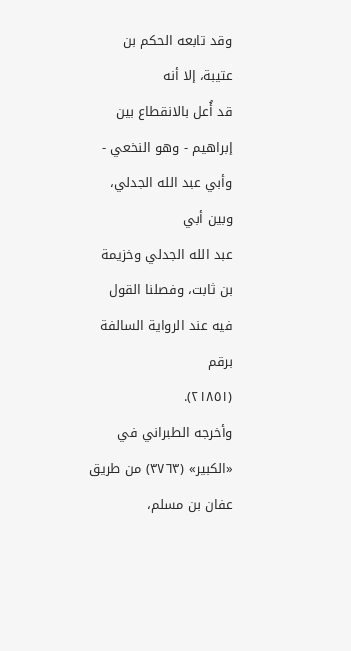وقد تابعه الحكم بن عتيبة، إلا أنه
قد أُعل بالانقطاع بين إبراهيم - وهو النخعي - وأبي عبد الله الجدلي، وبين أبي
عبد الله الجدلي وخزيمة بن ثابت، وفصلنا القول فيه عند الرواية السالفة برقم
(٢١٨٥١).
وأخرجه الطبراني في «الكبير» (٣٧٦٣) من طريق عفان بن مسلم،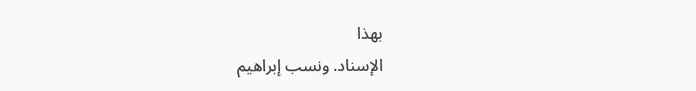بهذا
الإسناد. ونسب إبراهيم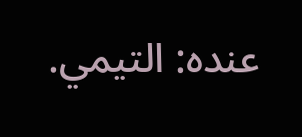عنده: التيمي.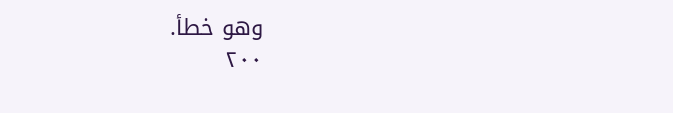وهو خطأ.
٢٠٠